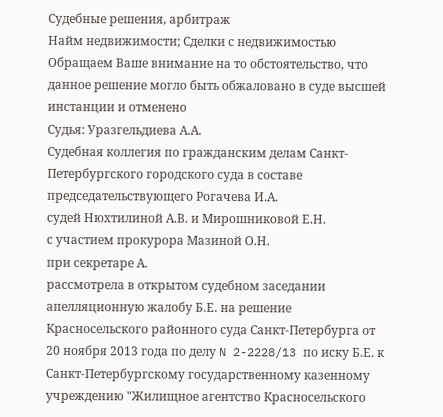Судебные решения, арбитраж
Найм недвижимости; Сделки с недвижимостью
Обращаем Ваше внимание на то обстоятельство, что данное решение могло быть обжаловано в суде высшей инстанции и отменено
Судья: Уразгельдиева А.А.
Судебная коллегия по гражданским делам Санкт-Петербургского городского суда в составе
председательствующего Рогачева И.А.
судей Нюхтилиной А.В. и Мирошниковой Е.Н.
с участием прокурора Мазиной О.Н.
при секретаре А.
рассмотрела в открытом судебном заседании апелляционную жалобу Б.Е. на решение Красносельского районного суда Санкт-Петербурга от 20 ноября 2013 года по делу N 2-2228/13 по иску Б.Е. к Санкт-Петербургскому государственному казенному учреждению "Жилищное агентство Красносельского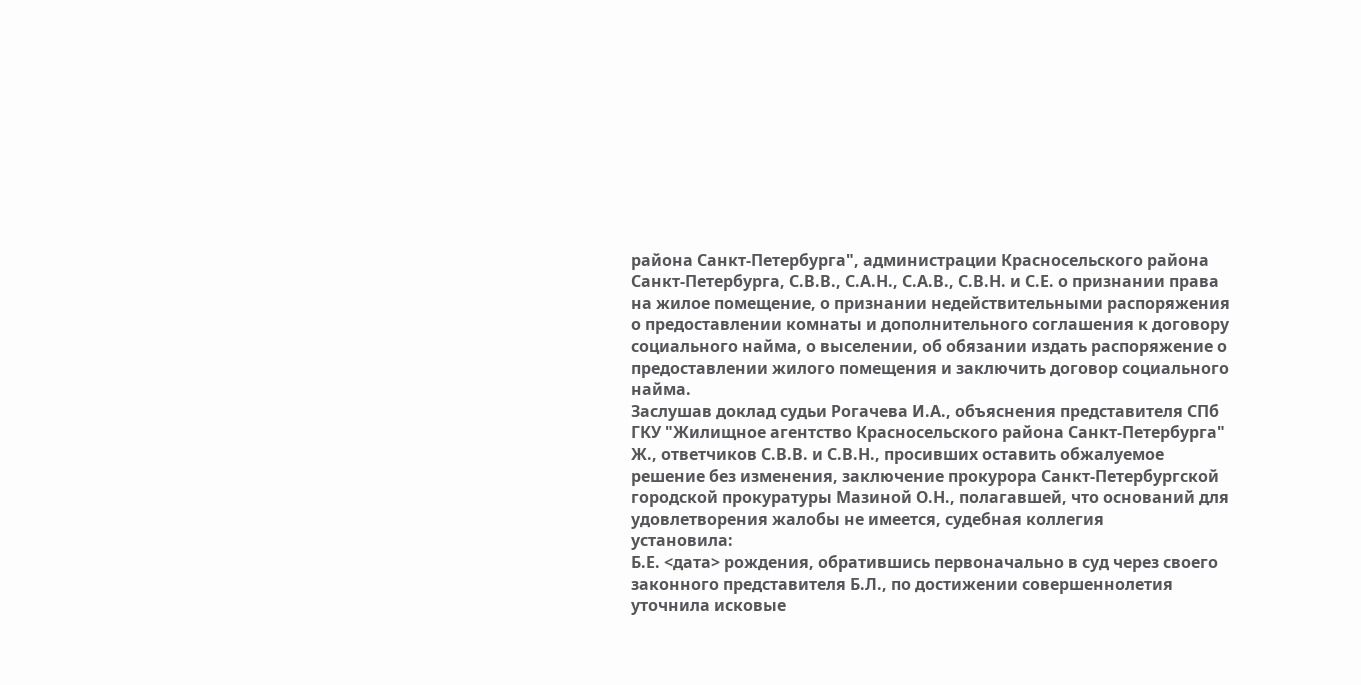района Санкт-Петербурга", администрации Красносельского района Санкт-Петербурга, С.В.В., С.А.Н., С.А.В., С.В.Н. и С.Е. о признании права на жилое помещение, о признании недействительными распоряжения о предоставлении комнаты и дополнительного соглашения к договору социального найма, о выселении, об обязании издать распоряжение о предоставлении жилого помещения и заключить договор социального найма.
Заслушав доклад судьи Рогачева И.А., объяснения представителя СПб ГКУ "Жилищное агентство Красносельского района Санкт-Петербурга" Ж., ответчиков С.В.В. и С.В.Н., просивших оставить обжалуемое решение без изменения, заключение прокурора Санкт-Петербургской городской прокуратуры Мазиной О.Н., полагавшей, что оснований для удовлетворения жалобы не имеется, судебная коллегия
установила:
Б.Е. <дата> рождения, обратившись первоначально в суд через своего законного представителя Б.Л., по достижении совершеннолетия уточнила исковые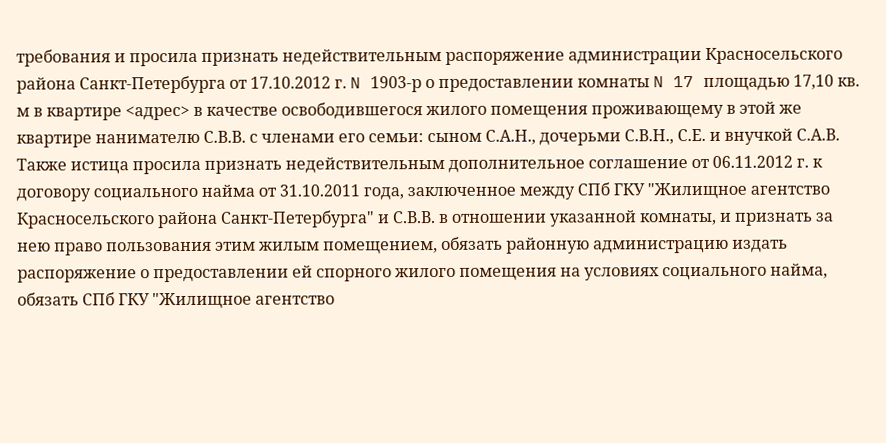требования и просила признать недействительным распоряжение администрации Красносельского района Санкт-Петербурга от 17.10.2012 г. N 1903-р о предоставлении комнаты N 17 площадью 17,10 кв. м в квартире <адрес> в качестве освободившегося жилого помещения проживающему в этой же квартире нанимателю С.В.В. с членами его семьи: сыном С.А.Н., дочерьми С.В.Н., С.Е. и внучкой С.А.В. Также истица просила признать недействительным дополнительное соглашение от 06.11.2012 г. к договору социального найма от 31.10.2011 года, заключенное между СПб ГКУ "Жилищное агентство Красносельского района Санкт-Петербурга" и С.В.В. в отношении указанной комнаты, и признать за нею право пользования этим жилым помещением, обязать районную администрацию издать распоряжение о предоставлении ей спорного жилого помещения на условиях социального найма, обязать СПб ГКУ "Жилищное агентство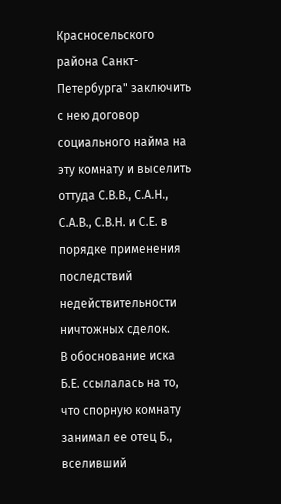Красносельского района Санкт-Петербурга" заключить с нею договор социального найма на эту комнату и выселить оттуда С.В.В., С.А.Н., С.А.В., С.В.Н. и С.Е. в порядке применения последствий недействительности ничтожных сделок.
В обоснование иска Б.Е. ссылалась на то, что спорную комнату занимал ее отец Б., вселивший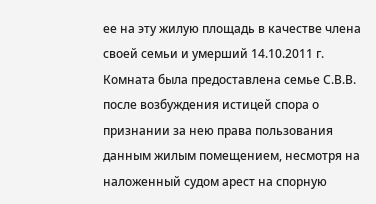ее на эту жилую площадь в качестве члена своей семьи и умерший 14.10.2011 г. Комната была предоставлена семье С.В.В. после возбуждения истицей спора о признании за нею права пользования данным жилым помещением, несмотря на наложенный судом арест на спорную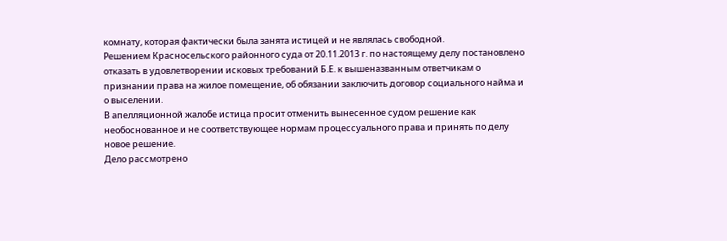комнату, которая фактически была занята истицей и не являлась свободной.
Решением Красносельского районного суда от 20.11.2013 г. по настоящему делу постановлено отказать в удовлетворении исковых требований Б.Е. к вышеназванным ответчикам о признании права на жилое помещение, об обязании заключить договор социального найма и о выселении.
В апелляционной жалобе истица просит отменить вынесенное судом решение как необоснованное и не соответствующее нормам процессуального права и принять по делу новое решение.
Дело рассмотрено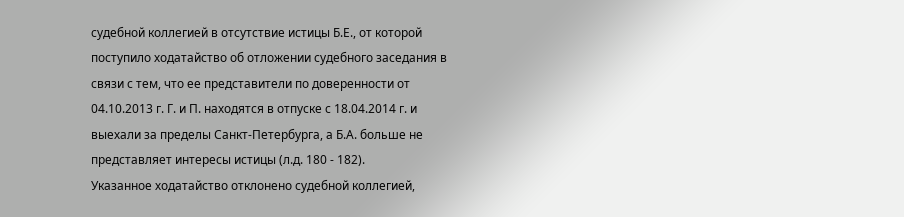судебной коллегией в отсутствие истицы Б.Е., от которой поступило ходатайство об отложении судебного заседания в связи с тем, что ее представители по доверенности от 04.10.2013 г. Г. и П. находятся в отпуске с 18.04.2014 г. и выехали за пределы Санкт-Петербурга, а Б.А. больше не представляет интересы истицы (л.д. 180 - 182).
Указанное ходатайство отклонено судебной коллегией,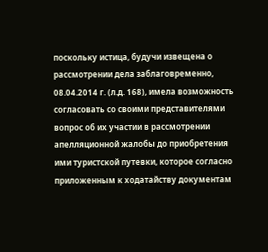поскольку истица, будучи извещена о рассмотрении дела заблаговременно, 08.04.2014 г. (л.д. 168), имела возможность согласовать со своими представителями вопрос об их участии в рассмотрении апелляционной жалобы до приобретения ими туристской путевки, которое согласно приложенным к ходатайству документам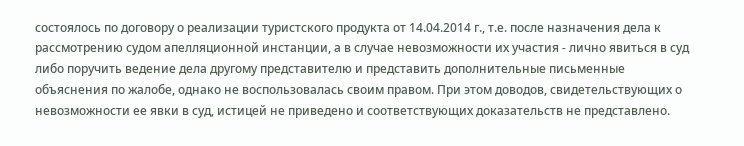состоялось по договору о реализации туристского продукта от 14.04.2014 г., т.е. после назначения дела к рассмотрению судом апелляционной инстанции, а в случае невозможности их участия - лично явиться в суд либо поручить ведение дела другому представителю и представить дополнительные письменные объяснения по жалобе, однако не воспользовалась своим правом. При этом доводов, свидетельствующих о невозможности ее явки в суд, истицей не приведено и соответствующих доказательств не представлено.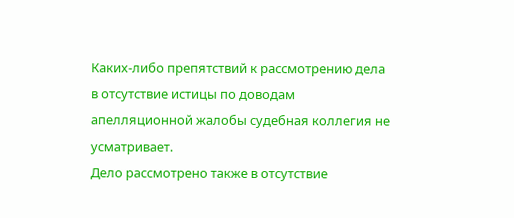Каких-либо препятствий к рассмотрению дела в отсутствие истицы по доводам апелляционной жалобы судебная коллегия не усматривает.
Дело рассмотрено также в отсутствие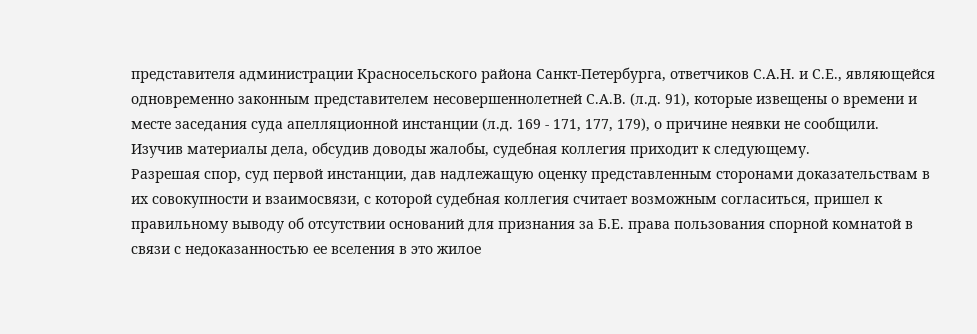представителя администрации Красносельского района Санкт-Петербурга, ответчиков С.А.Н. и С.Е., являющейся одновременно законным представителем несовершеннолетней С.А.В. (л.д. 91), которые извещены о времени и месте заседания суда апелляционной инстанции (л.д. 169 - 171, 177, 179), о причине неявки не сообщили.
Изучив материалы дела, обсудив доводы жалобы, судебная коллегия приходит к следующему.
Разрешая спор, суд первой инстанции, дав надлежащую оценку представленным сторонами доказательствам в их совокупности и взаимосвязи, с которой судебная коллегия считает возможным согласиться, пришел к правильному выводу об отсутствии оснований для признания за Б.Е. права пользования спорной комнатой в связи с недоказанностью ее вселения в это жилое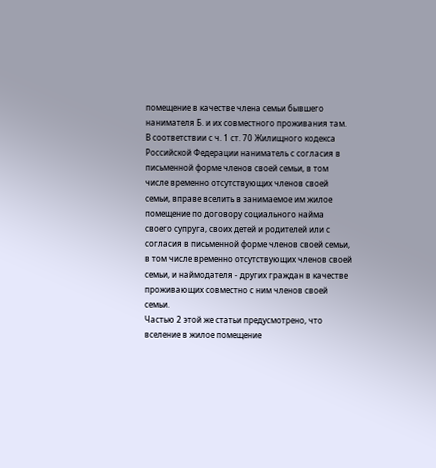помещение в качестве члена семьи бывшего нанимателя Б. и их совместного проживания там.
В соответствии с ч. 1 ст. 70 Жилищного кодекса Российской Федерации наниматель с согласия в письменной форме членов своей семьи, в том числе временно отсутствующих членов своей семьи, вправе вселить в занимаемое им жилое помещение по договору социального найма своего супруга, своих детей и родителей или с согласия в письменной форме членов своей семьи, в том числе временно отсутствующих членов своей семьи, и наймодателя - других граждан в качестве проживающих совместно с ним членов своей семьи.
Частью 2 этой же статьи предусмотрено, что вселение в жилое помещение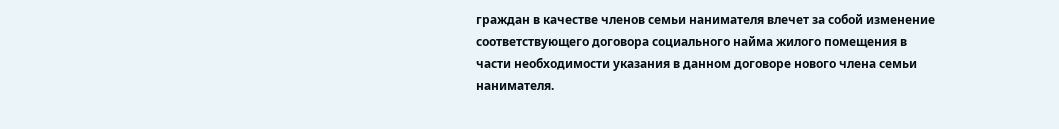граждан в качестве членов семьи нанимателя влечет за собой изменение соответствующего договора социального найма жилого помещения в части необходимости указания в данном договоре нового члена семьи нанимателя.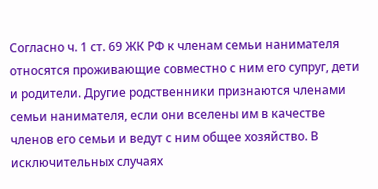Согласно ч. 1 ст. 69 ЖК РФ к членам семьи нанимателя относятся проживающие совместно с ним его супруг, дети и родители. Другие родственники признаются членами семьи нанимателя, если они вселены им в качестве членов его семьи и ведут с ним общее хозяйство. В исключительных случаях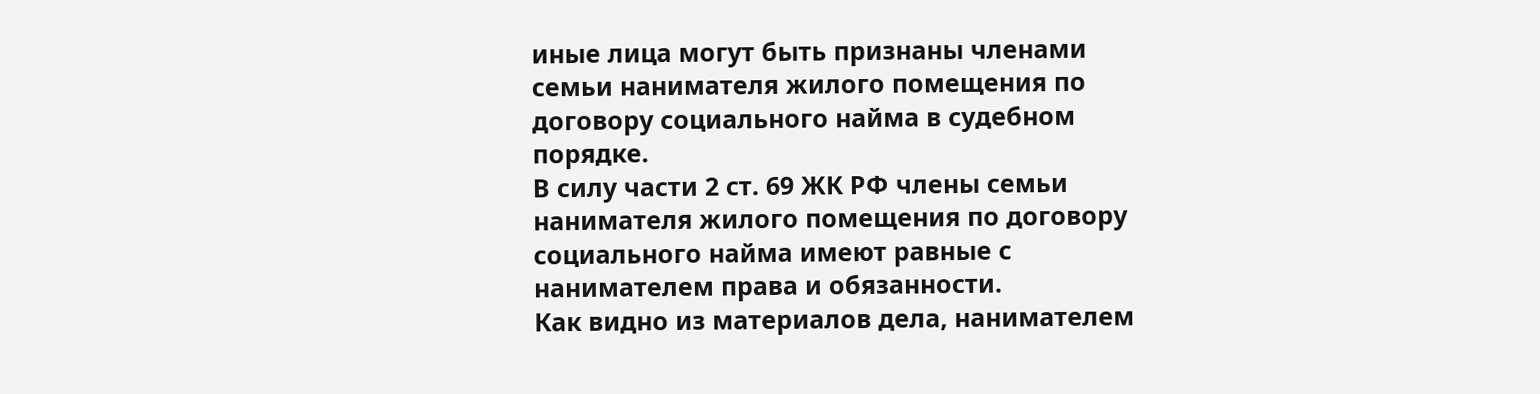иные лица могут быть признаны членами семьи нанимателя жилого помещения по договору социального найма в судебном порядке.
В силу части 2 ст. 69 ЖК РФ члены семьи нанимателя жилого помещения по договору социального найма имеют равные с нанимателем права и обязанности.
Как видно из материалов дела, нанимателем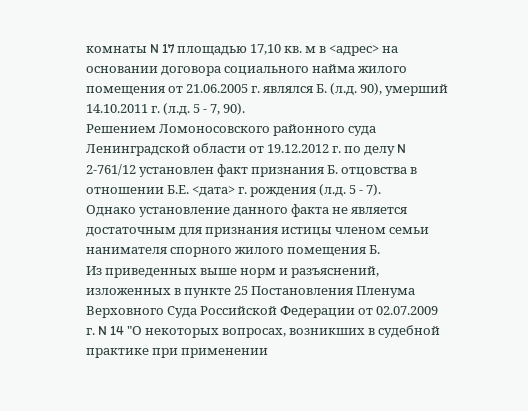комнаты N 17 площадью 17,10 кв. м в <адрес> на основании договора социального найма жилого помещения от 21.06.2005 г. являлся Б. (л.д. 90), умерший 14.10.2011 г. (л.д. 5 - 7, 90).
Решением Ломоносовского районного суда Ленинградской области от 19.12.2012 г. по делу N 2-761/12 установлен факт признания Б. отцовства в отношении Б.Е. <дата> г. рождения (л.д. 5 - 7).
Однако установление данного факта не является достаточным для признания истицы членом семьи нанимателя спорного жилого помещения Б.
Из приведенных выше норм и разъяснений, изложенных в пункте 25 Постановления Пленума Верховного Суда Российской Федерации от 02.07.2009 г. N 14 "О некоторых вопросах, возникших в судебной практике при применении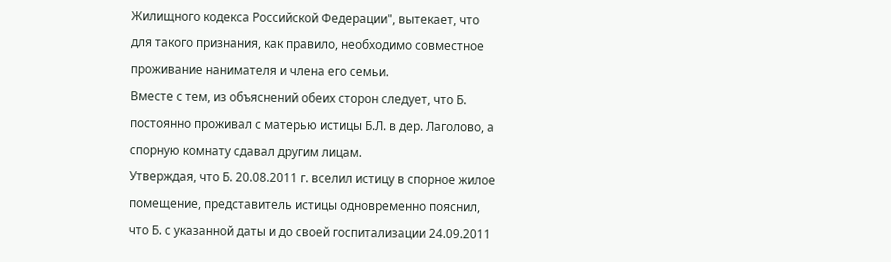Жилищного кодекса Российской Федерации", вытекает, что для такого признания, как правило, необходимо совместное проживание нанимателя и члена его семьи.
Вместе с тем, из объяснений обеих сторон следует, что Б. постоянно проживал с матерью истицы Б.Л. в дер. Лаголово, а спорную комнату сдавал другим лицам.
Утверждая, что Б. 20.08.2011 г. вселил истицу в спорное жилое помещение, представитель истицы одновременно пояснил, что Б. с указанной даты и до своей госпитализации 24.09.2011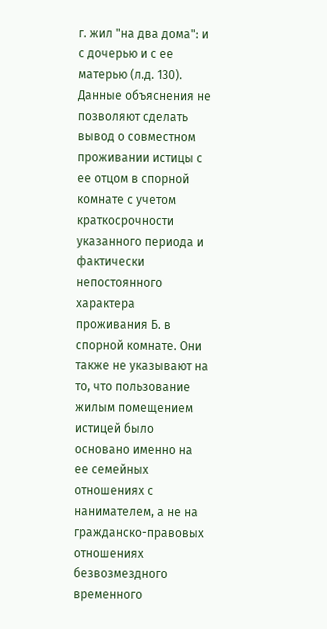г. жил "на два дома": и с дочерью и с ее матерью (л.д. 130).
Данные объяснения не позволяют сделать вывод о совместном проживании истицы с ее отцом в спорной комнате с учетом краткосрочности указанного периода и фактически непостоянного характера проживания Б. в спорной комнате. Они также не указывают на то, что пользование жилым помещением истицей было основано именно на ее семейных отношениях с нанимателем, а не на гражданско-правовых отношениях безвозмездного временного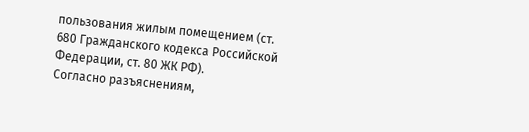пользования жилым помещением (ст. 680 Гражданского кодекса Российской Федерации, ст. 80 ЖК РФ).
Согласно разъяснениям,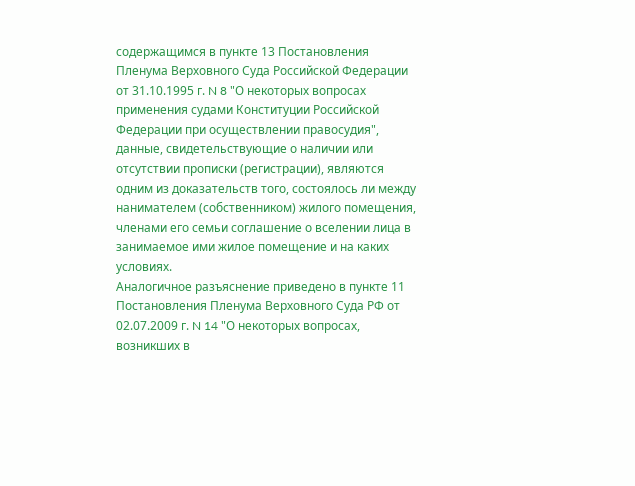содержащимся в пункте 13 Постановления Пленума Верховного Суда Российской Федерации от 31.10.1995 г. N 8 "О некоторых вопросах применения судами Конституции Российской Федерации при осуществлении правосудия", данные, свидетельствующие о наличии или отсутствии прописки (регистрации), являются одним из доказательств того, состоялось ли между нанимателем (собственником) жилого помещения, членами его семьи соглашение о вселении лица в занимаемое ими жилое помещение и на каких условиях.
Аналогичное разъяснение приведено в пункте 11 Постановления Пленума Верховного Суда РФ от 02.07.2009 г. N 14 "О некоторых вопросах, возникших в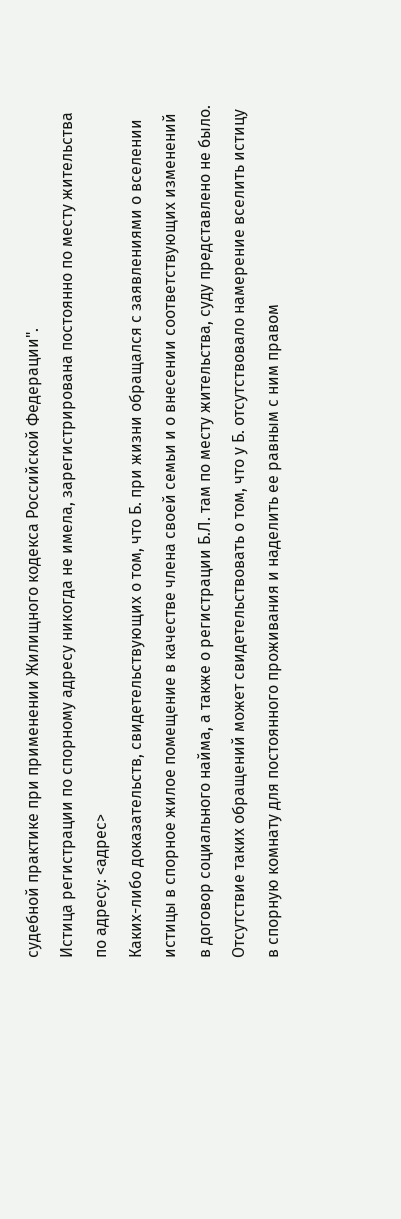судебной практике при применении Жилищного кодекса Российской Федерации".
Истица регистрации по спорному адресу никогда не имела, зарегистрирована постоянно по месту жительства по адресу: <адрес>
Каких-либо доказательств, свидетельствующих о том, что Б. при жизни обращался с заявлениями о вселении истицы в спорное жилое помещение в качестве члена своей семьи и о внесении соответствующих изменений в договор социального найма, а также о регистрации Б.Л. там по месту жительства, суду представлено не было.
Отсутствие таких обращений может свидетельствовать о том, что у Б. отсутствовало намерение вселить истицу в спорную комнату для постоянного проживания и наделить ее равным с ним правом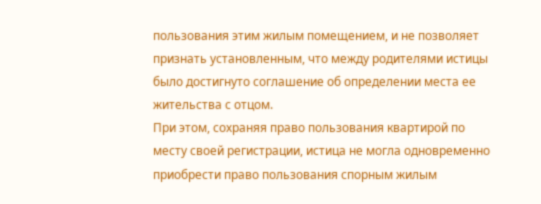пользования этим жилым помещением, и не позволяет признать установленным, что между родителями истицы было достигнуто соглашение об определении места ее жительства с отцом.
При этом, сохраняя право пользования квартирой по месту своей регистрации, истица не могла одновременно приобрести право пользования спорным жилым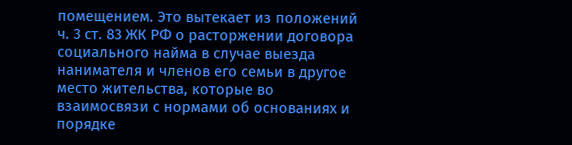помещением. Это вытекает из положений ч. 3 ст. 83 ЖК РФ о расторжении договора социального найма в случае выезда нанимателя и членов его семьи в другое место жительства, которые во взаимосвязи с нормами об основаниях и порядке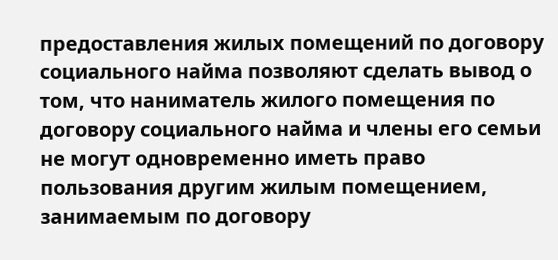предоставления жилых помещений по договору социального найма позволяют сделать вывод о том, что наниматель жилого помещения по договору социального найма и члены его семьи не могут одновременно иметь право пользования другим жилым помещением, занимаемым по договору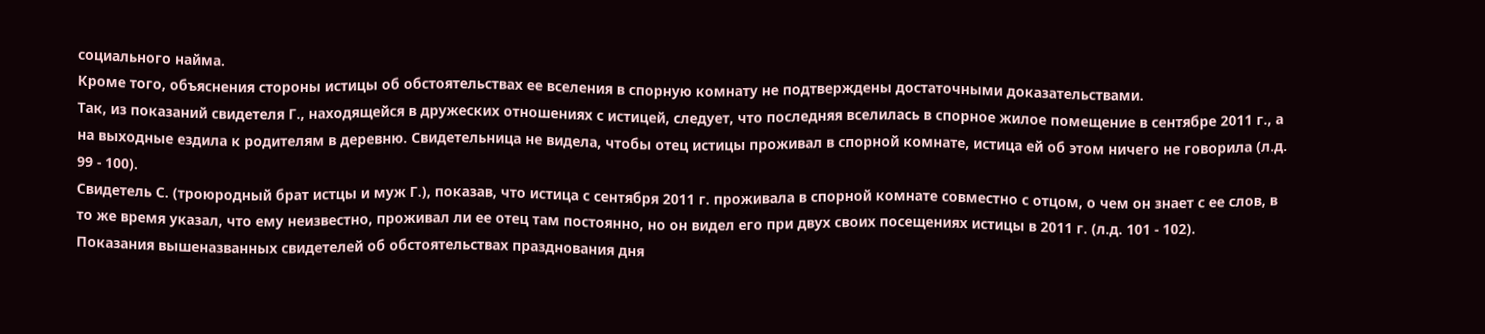социального найма.
Кроме того, объяснения стороны истицы об обстоятельствах ее вселения в спорную комнату не подтверждены достаточными доказательствами.
Так, из показаний свидетеля Г., находящейся в дружеских отношениях с истицей, следует, что последняя вселилась в спорное жилое помещение в сентябре 2011 г., а на выходные ездила к родителям в деревню. Свидетельница не видела, чтобы отец истицы проживал в спорной комнате, истица ей об этом ничего не говорила (л.д. 99 - 100).
Свидетель С. (троюродный брат истцы и муж Г.), показав, что истица с сентября 2011 г. проживала в спорной комнате совместно с отцом, о чем он знает с ее слов, в то же время указал, что ему неизвестно, проживал ли ее отец там постоянно, но он видел его при двух своих посещениях истицы в 2011 г. (л.д. 101 - 102).
Показания вышеназванных свидетелей об обстоятельствах празднования дня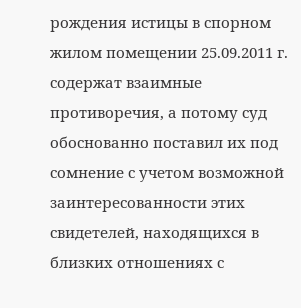рождения истицы в спорном жилом помещении 25.09.2011 г. содержат взаимные противоречия, а потому суд обоснованно поставил их под сомнение с учетом возможной заинтересованности этих свидетелей, находящихся в близких отношениях с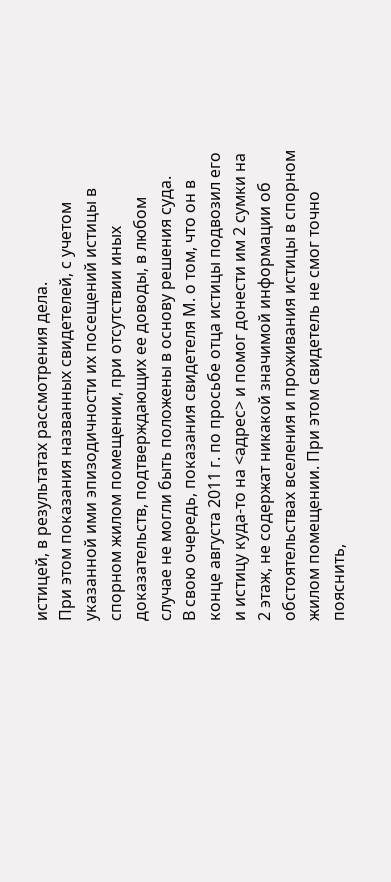истицей, в результатах рассмотрения дела.
При этом показания названных свидетелей, с учетом указанной ими эпизодичности их посещений истицы в спорном жилом помещении, при отсутствии иных доказательств, подтверждающих ее доводы, в любом случае не могли быть положены в основу решения суда.
В свою очередь, показания свидетеля М. о том, что он в конце августа 2011 г. по просьбе отца истицы подвозил его и истицу куда-то на <адрес> и помог донести им 2 сумки на 2 этаж, не содержат никакой значимой информации об обстоятельствах вселения и проживания истицы в спорном жилом помещении. При этом свидетель не смог точно пояснить,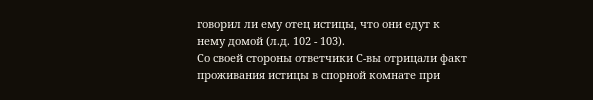говорил ли ему отец истицы, что они едут к нему домой (л.д. 102 - 103).
Со своей стороны ответчики С-вы отрицали факт проживания истицы в спорной комнате при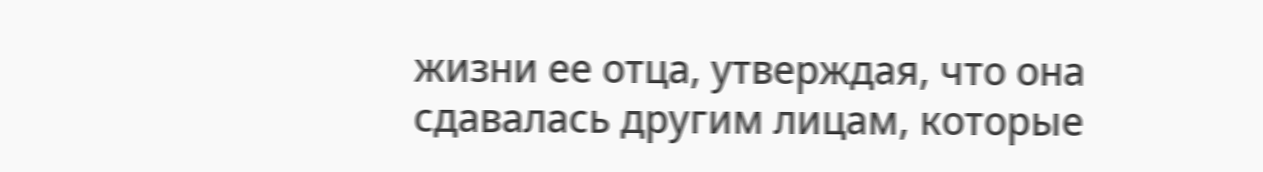жизни ее отца, утверждая, что она сдавалась другим лицам, которые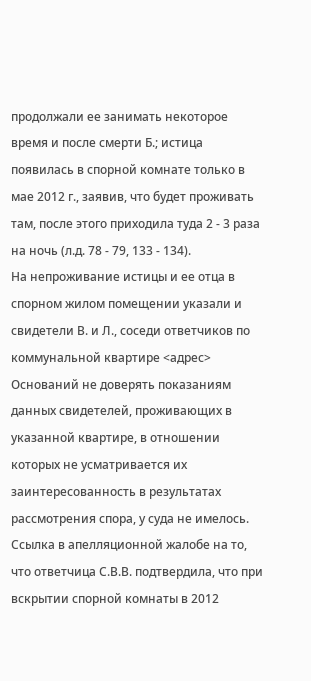продолжали ее занимать некоторое время и после смерти Б.; истица появилась в спорной комнате только в мае 2012 г., заявив, что будет проживать там, после этого приходила туда 2 - 3 раза на ночь (л.д. 78 - 79, 133 - 134).
На непроживание истицы и ее отца в спорном жилом помещении указали и свидетели В. и Л., соседи ответчиков по коммунальной квартире <адрес>
Оснований не доверять показаниям данных свидетелей, проживающих в указанной квартире, в отношении которых не усматривается их заинтересованность в результатах рассмотрения спора, у суда не имелось.
Ссылка в апелляционной жалобе на то, что ответчица С.В.В. подтвердила, что при вскрытии спорной комнаты в 2012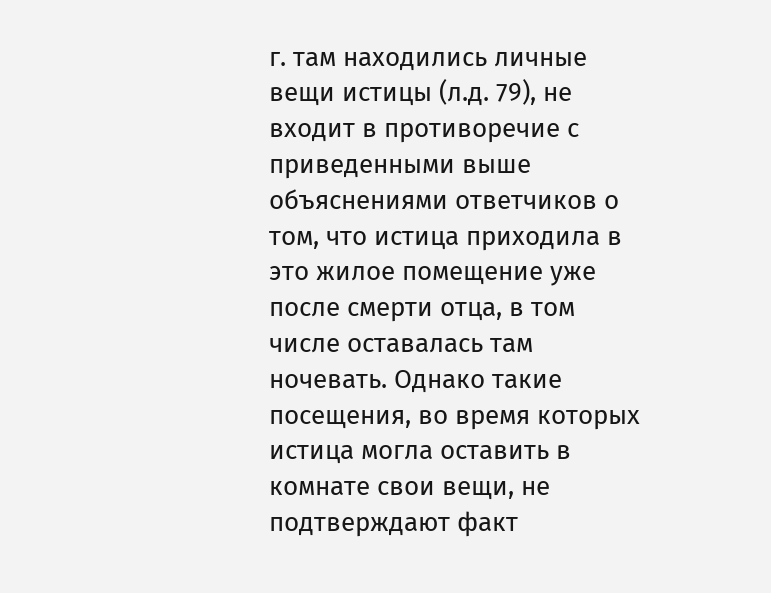г. там находились личные вещи истицы (л.д. 79), не входит в противоречие с приведенными выше объяснениями ответчиков о том, что истица приходила в это жилое помещение уже после смерти отца, в том числе оставалась там ночевать. Однако такие посещения, во время которых истица могла оставить в комнате свои вещи, не подтверждают факт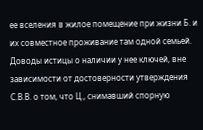ее вселения в жилое помещение при жизни Б. и их совместное проживание там одной семьей.
Доводы истицы о наличии у нее ключей, вне зависимости от достоверности утверждения С.В.В. о том, что Ц., снимавший спорную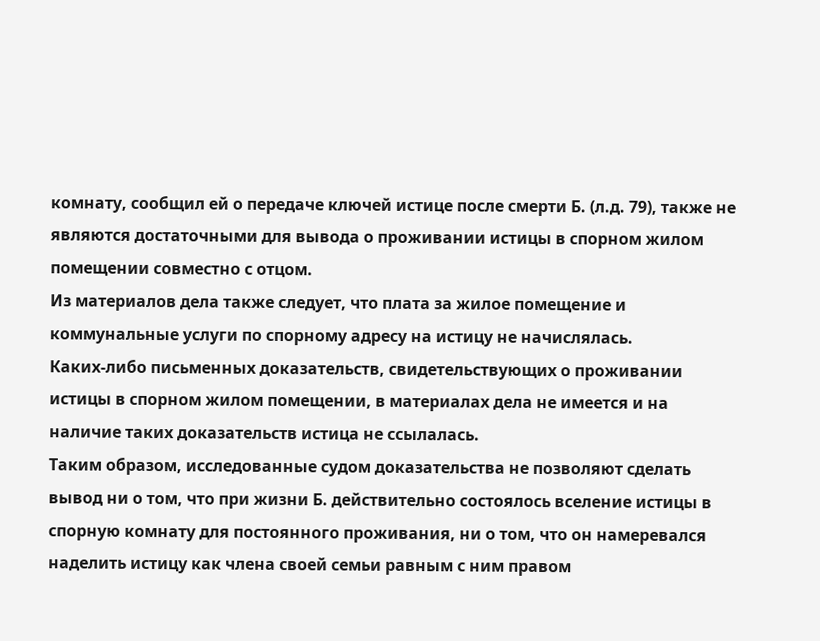комнату, сообщил ей о передаче ключей истице после смерти Б. (л.д. 79), также не являются достаточными для вывода о проживании истицы в спорном жилом помещении совместно с отцом.
Из материалов дела также следует, что плата за жилое помещение и коммунальные услуги по спорному адресу на истицу не начислялась.
Каких-либо письменных доказательств, свидетельствующих о проживании истицы в спорном жилом помещении, в материалах дела не имеется и на наличие таких доказательств истица не ссылалась.
Таким образом, исследованные судом доказательства не позволяют сделать вывод ни о том, что при жизни Б. действительно состоялось вселение истицы в спорную комнату для постоянного проживания, ни о том, что он намеревался наделить истицу как члена своей семьи равным с ним правом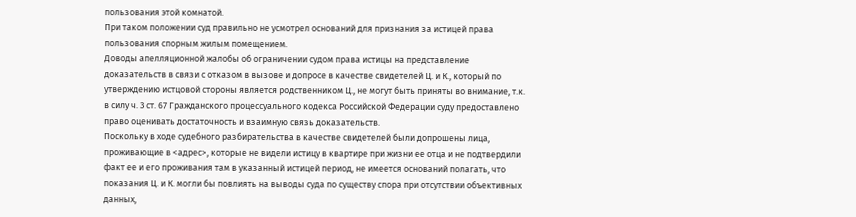пользования этой комнатой.
При таком положении суд правильно не усмотрел оснований для признания за истицей права пользования спорным жилым помещением.
Доводы апелляционной жалобы об ограничении судом права истицы на представление доказательств в связи с отказом в вызове и допросе в качестве свидетелей Ц. и К., который по утверждению истцовой стороны является родственником Ц., не могут быть приняты во внимание, т.к. в силу ч. 3 ст. 67 Гражданского процессуального кодекса Российской Федерации суду предоставлено право оценивать достаточность и взаимную связь доказательств.
Поскольку в ходе судебного разбирательства в качестве свидетелей были допрошены лица, проживающие в <адрес>, которые не видели истицу в квартире при жизни ее отца и не подтвердили факт ее и его проживания там в указанный истицей период, не имеется оснований полагать, что показания Ц. и К. могли бы повлиять на выводы суда по существу спора при отсутствии объективных данных,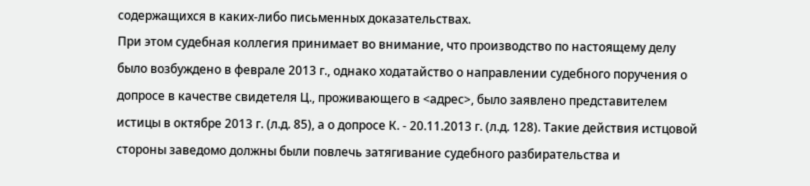содержащихся в каких-либо письменных доказательствах.
При этом судебная коллегия принимает во внимание, что производство по настоящему делу было возбуждено в феврале 2013 г., однако ходатайство о направлении судебного поручения о допросе в качестве свидетеля Ц., проживающего в <адрес>, было заявлено представителем истицы в октябре 2013 г. (л.д. 85), а о допросе К. - 20.11.2013 г. (л.д. 128). Такие действия истцовой стороны заведомо должны были повлечь затягивание судебного разбирательства и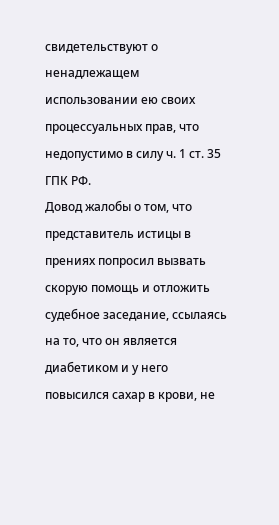свидетельствуют о ненадлежащем использовании ею своих процессуальных прав, что недопустимо в силу ч. 1 ст. 35 ГПК РФ.
Довод жалобы о том, что представитель истицы в прениях попросил вызвать скорую помощь и отложить судебное заседание, ссылаясь на то, что он является диабетиком и у него повысился сахар в крови, не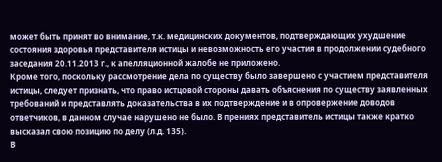может быть принят во внимание, т.к. медицинских документов, подтверждающих ухудшение состояния здоровья представителя истицы и невозможность его участия в продолжении судебного заседания 20.11.2013 г., к апелляционной жалобе не приложено.
Кроме того, поскольку рассмотрение дела по существу было завершено с участием представителя истицы, следует признать, что право истцовой стороны давать объяснения по существу заявленных требований и представлять доказательства в их подтверждение и в опровержение доводов ответчиков, в данном случае нарушено не было. В прениях представитель истицы также кратко высказал свою позицию по делу (л.д. 135).
В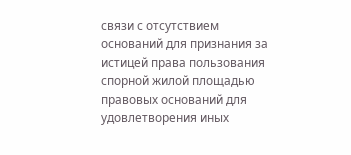связи с отсутствием оснований для признания за истицей права пользования спорной жилой площадью правовых оснований для удовлетворения иных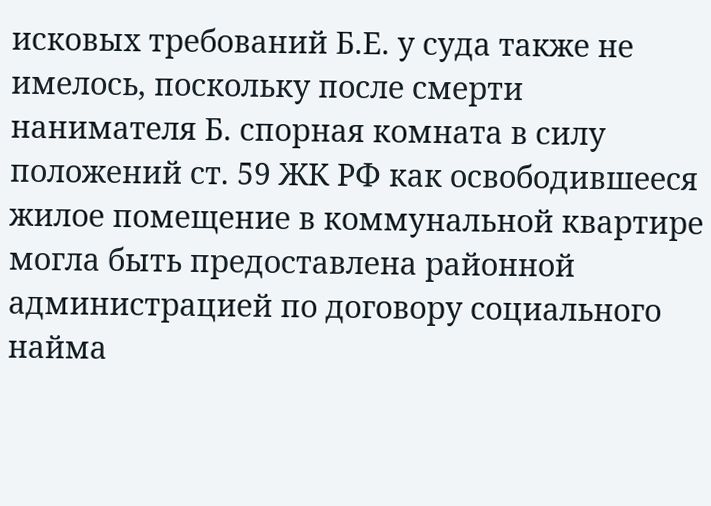исковых требований Б.Е. у суда также не имелось, поскольку после смерти нанимателя Б. спорная комната в силу положений ст. 59 ЖК РФ как освободившееся жилое помещение в коммунальной квартире могла быть предоставлена районной администрацией по договору социального найма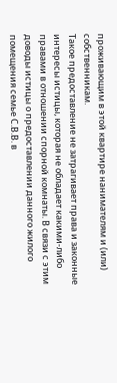проживающим в этой квартире нанимателям и (или) собственникам.
Такое предоставление не затрагивает права и законные интересы истицы, которая не обладает какими-либо правами в отношении спорной комнаты. В связи с этим доводы истицы о предоставлении данного жилого помещения семье С.В.В. в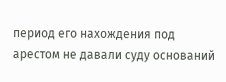период его нахождения под арестом не давали суду оснований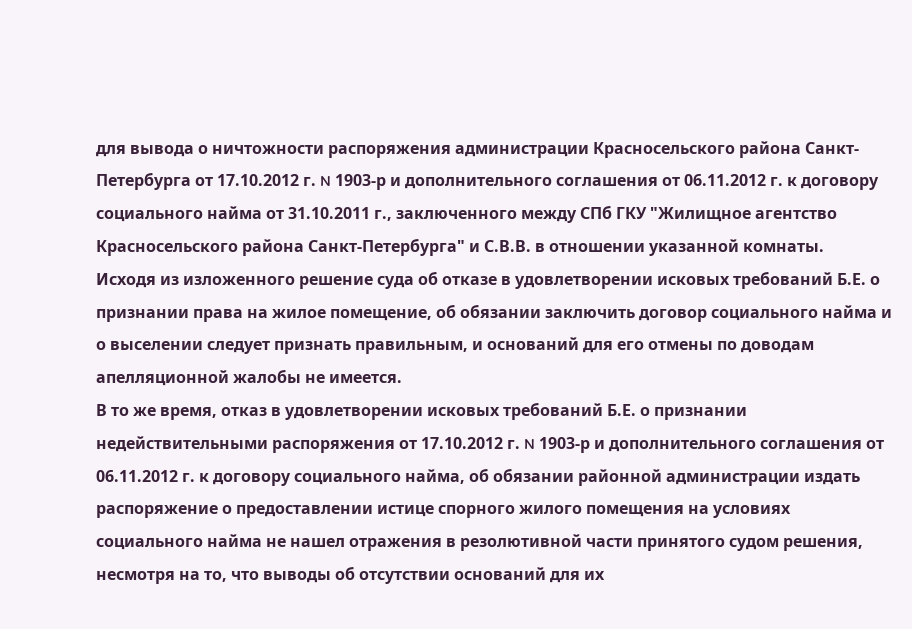для вывода о ничтожности распоряжения администрации Красносельского района Санкт-Петербурга от 17.10.2012 г. N 1903-р и дополнительного соглашения от 06.11.2012 г. к договору социального найма от 31.10.2011 г., заключенного между СПб ГКУ "Жилищное агентство Красносельского района Санкт-Петербурга" и С.В.В. в отношении указанной комнаты.
Исходя из изложенного решение суда об отказе в удовлетворении исковых требований Б.Е. о признании права на жилое помещение, об обязании заключить договор социального найма и о выселении следует признать правильным, и оснований для его отмены по доводам апелляционной жалобы не имеется.
В то же время, отказ в удовлетворении исковых требований Б.Е. о признании недействительными распоряжения от 17.10.2012 г. N 1903-р и дополнительного соглашения от 06.11.2012 г. к договору социального найма, об обязании районной администрации издать распоряжение о предоставлении истице спорного жилого помещения на условиях социального найма не нашел отражения в резолютивной части принятого судом решения, несмотря на то, что выводы об отсутствии оснований для их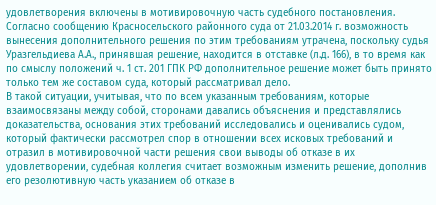удовлетворения включены в мотивировочную часть судебного постановления.
Согласно сообщению Красносельского районного суда от 21.03.2014 г. возможность вынесения дополнительного решения по этим требованиям утрачена, поскольку судья Уразгельдиева А.А., принявшая решение, находится в отставке (л.д. 166), в то время как по смыслу положений ч. 1 ст. 201 ГПК РФ дополнительное решение может быть принято только тем же составом суда, который рассматривал дело.
В такой ситуации, учитывая, что по всем указанным требованиям, которые взаимосвязаны между собой, сторонами давались объяснения и представлялись доказательства, основания этих требований исследовались и оценивались судом, который фактически рассмотрел спор в отношении всех исковых требований и отразил в мотивировочной части решения свои выводы об отказе в их удовлетворении, судебная коллегия считает возможным изменить решение, дополнив его резолютивную часть указанием об отказе в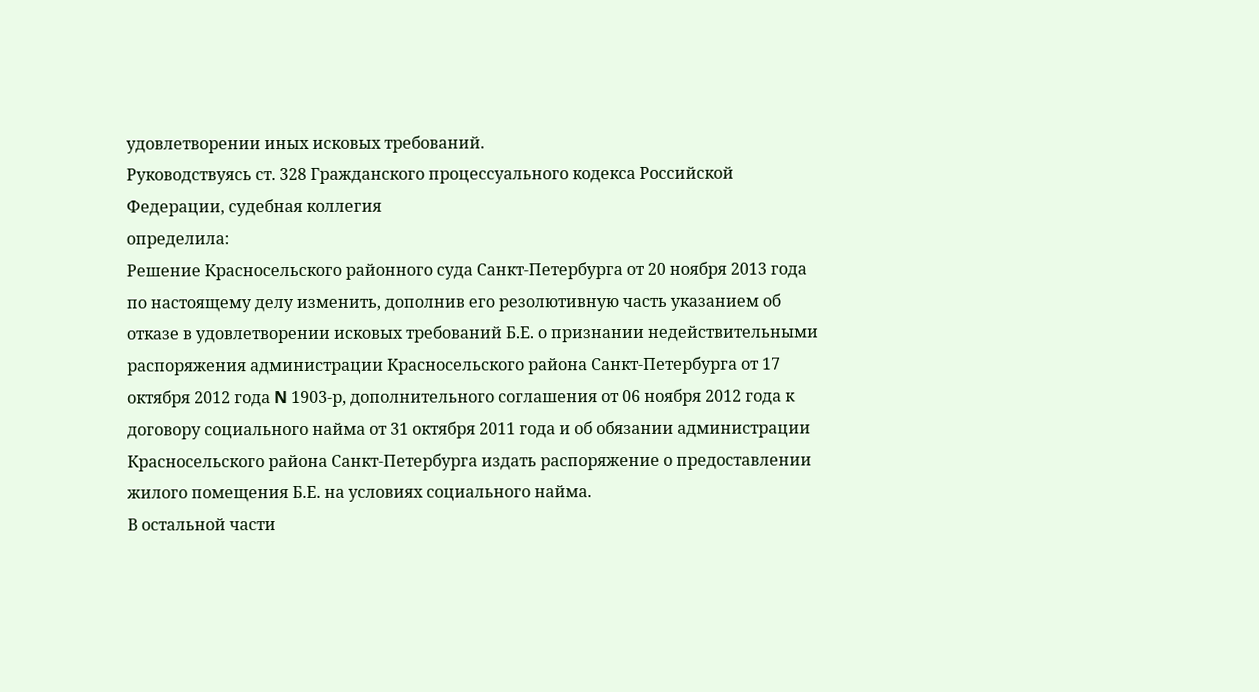удовлетворении иных исковых требований.
Руководствуясь ст. 328 Гражданского процессуального кодекса Российской Федерации, судебная коллегия
определила:
Решение Красносельского районного суда Санкт-Петербурга от 20 ноября 2013 года по настоящему делу изменить, дополнив его резолютивную часть указанием об отказе в удовлетворении исковых требований Б.Е. о признании недействительными распоряжения администрации Красносельского района Санкт-Петербурга от 17 октября 2012 года N 1903-р, дополнительного соглашения от 06 ноября 2012 года к договору социального найма от 31 октября 2011 года и об обязании администрации Красносельского района Санкт-Петербурга издать распоряжение о предоставлении жилого помещения Б.Е. на условиях социального найма.
В остальной части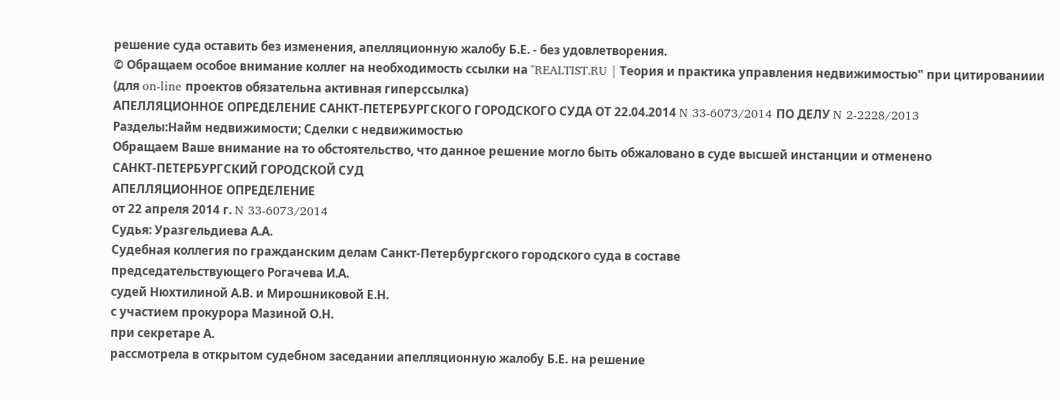решение суда оставить без изменения, апелляционную жалобу Б.Е. - без удовлетворения.
© Обращаем особое внимание коллег на необходимость ссылки на "REALTIST.RU | Теория и практика управления недвижимостью" при цитированиии (для on-line проектов обязательна активная гиперссылка)
АПЕЛЛЯЦИОННОЕ ОПРЕДЕЛЕНИЕ САНКТ-ПЕТЕРБУРГСКОГО ГОРОДСКОГО СУДА ОТ 22.04.2014 N 33-6073/2014 ПО ДЕЛУ N 2-2228/2013
Разделы:Найм недвижимости; Сделки с недвижимостью
Обращаем Ваше внимание на то обстоятельство, что данное решение могло быть обжаловано в суде высшей инстанции и отменено
САНКТ-ПЕТЕРБУРГСКИЙ ГОРОДСКОЙ СУД
АПЕЛЛЯЦИОННОЕ ОПРЕДЕЛЕНИЕ
от 22 апреля 2014 г. N 33-6073/2014
Судья: Уразгельдиева А.А.
Судебная коллегия по гражданским делам Санкт-Петербургского городского суда в составе
председательствующего Рогачева И.А.
судей Нюхтилиной А.В. и Мирошниковой Е.Н.
с участием прокурора Мазиной О.Н.
при секретаре А.
рассмотрела в открытом судебном заседании апелляционную жалобу Б.Е. на решение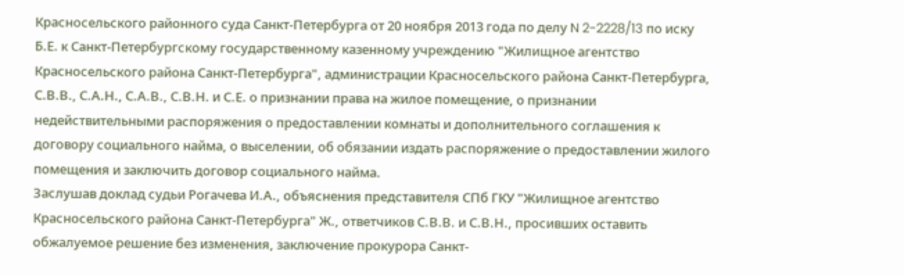Красносельского районного суда Санкт-Петербурга от 20 ноября 2013 года по делу N 2-2228/13 по иску Б.Е. к Санкт-Петербургскому государственному казенному учреждению "Жилищное агентство Красносельского района Санкт-Петербурга", администрации Красносельского района Санкт-Петербурга, С.В.В., С.А.Н., С.А.В., С.В.Н. и С.Е. о признании права на жилое помещение, о признании недействительными распоряжения о предоставлении комнаты и дополнительного соглашения к договору социального найма, о выселении, об обязании издать распоряжение о предоставлении жилого помещения и заключить договор социального найма.
Заслушав доклад судьи Рогачева И.А., объяснения представителя СПб ГКУ "Жилищное агентство Красносельского района Санкт-Петербурга" Ж., ответчиков С.В.В. и С.В.Н., просивших оставить обжалуемое решение без изменения, заключение прокурора Санкт-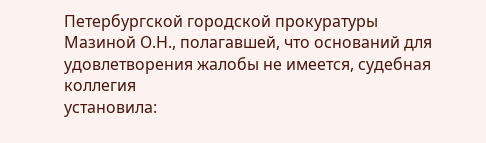Петербургской городской прокуратуры Мазиной О.Н., полагавшей, что оснований для удовлетворения жалобы не имеется, судебная коллегия
установила: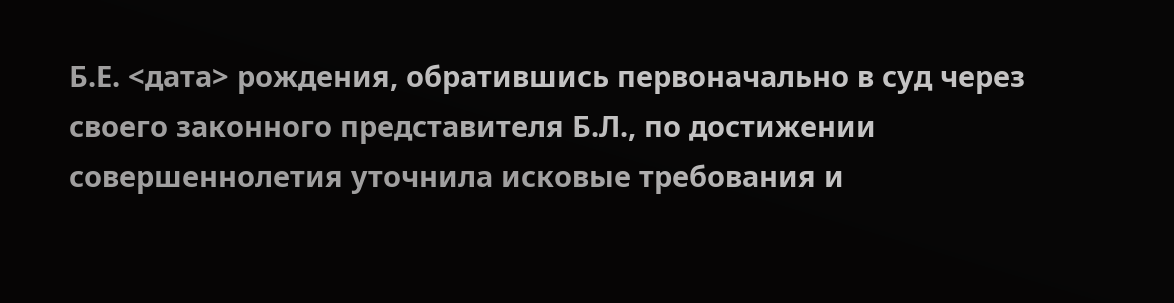Б.Е. <дата> рождения, обратившись первоначально в суд через своего законного представителя Б.Л., по достижении совершеннолетия уточнила исковые требования и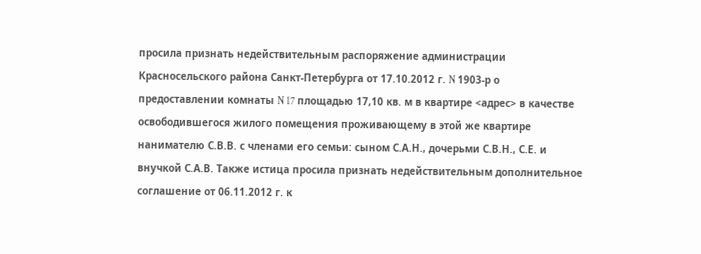просила признать недействительным распоряжение администрации Красносельского района Санкт-Петербурга от 17.10.2012 г. N 1903-р о предоставлении комнаты N 17 площадью 17,10 кв. м в квартире <адрес> в качестве освободившегося жилого помещения проживающему в этой же квартире нанимателю С.В.В. с членами его семьи: сыном С.А.Н., дочерьми С.В.Н., С.Е. и внучкой С.А.В. Также истица просила признать недействительным дополнительное соглашение от 06.11.2012 г. к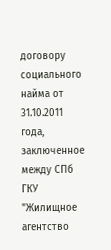договору социального найма от 31.10.2011 года, заключенное между СПб ГКУ "Жилищное агентство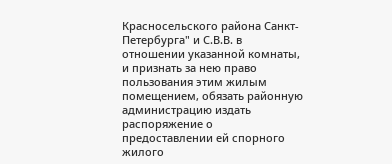Красносельского района Санкт-Петербурга" и С.В.В. в отношении указанной комнаты, и признать за нею право пользования этим жилым помещением, обязать районную администрацию издать распоряжение о предоставлении ей спорного жилого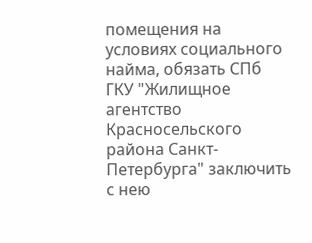помещения на условиях социального найма, обязать СПб ГКУ "Жилищное агентство Красносельского района Санкт-Петербурга" заключить с нею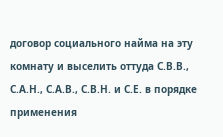договор социального найма на эту комнату и выселить оттуда С.В.В., С.А.Н., С.А.В., С.В.Н. и С.Е. в порядке применения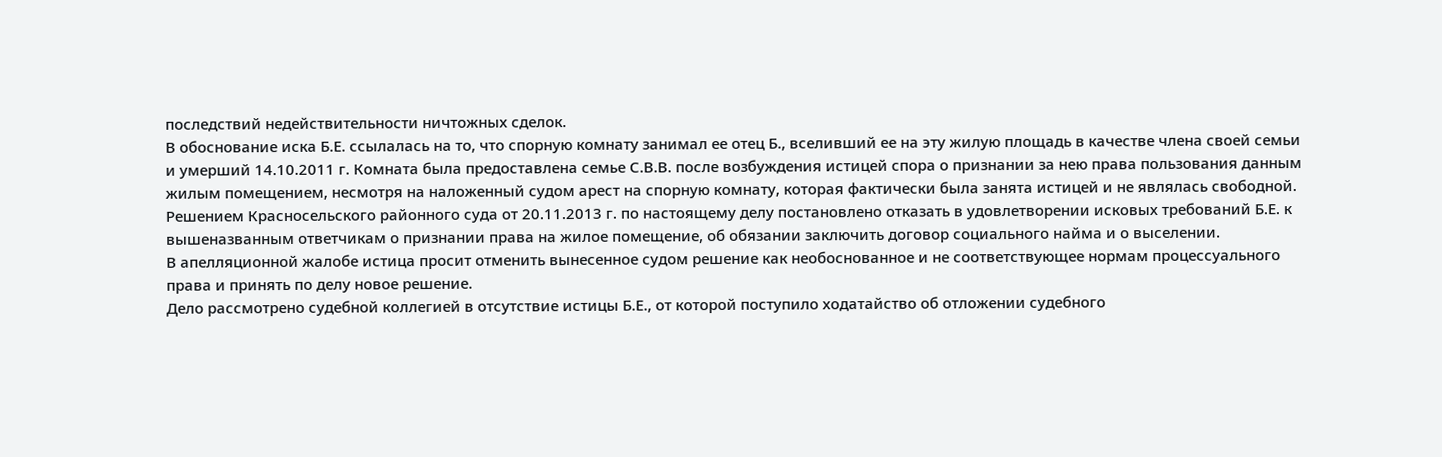последствий недействительности ничтожных сделок.
В обоснование иска Б.Е. ссылалась на то, что спорную комнату занимал ее отец Б., вселивший ее на эту жилую площадь в качестве члена своей семьи и умерший 14.10.2011 г. Комната была предоставлена семье С.В.В. после возбуждения истицей спора о признании за нею права пользования данным жилым помещением, несмотря на наложенный судом арест на спорную комнату, которая фактически была занята истицей и не являлась свободной.
Решением Красносельского районного суда от 20.11.2013 г. по настоящему делу постановлено отказать в удовлетворении исковых требований Б.Е. к вышеназванным ответчикам о признании права на жилое помещение, об обязании заключить договор социального найма и о выселении.
В апелляционной жалобе истица просит отменить вынесенное судом решение как необоснованное и не соответствующее нормам процессуального права и принять по делу новое решение.
Дело рассмотрено судебной коллегией в отсутствие истицы Б.Е., от которой поступило ходатайство об отложении судебного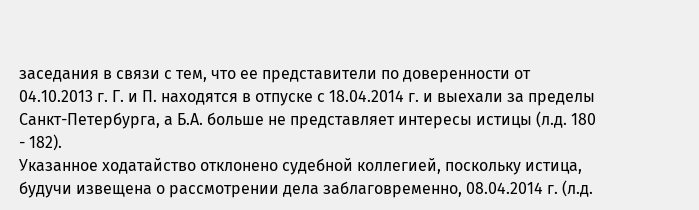заседания в связи с тем, что ее представители по доверенности от 04.10.2013 г. Г. и П. находятся в отпуске с 18.04.2014 г. и выехали за пределы Санкт-Петербурга, а Б.А. больше не представляет интересы истицы (л.д. 180 - 182).
Указанное ходатайство отклонено судебной коллегией, поскольку истица, будучи извещена о рассмотрении дела заблаговременно, 08.04.2014 г. (л.д.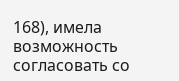168), имела возможность согласовать со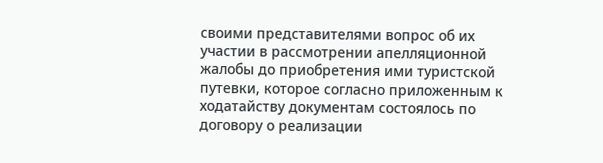своими представителями вопрос об их участии в рассмотрении апелляционной жалобы до приобретения ими туристской путевки, которое согласно приложенным к ходатайству документам состоялось по договору о реализации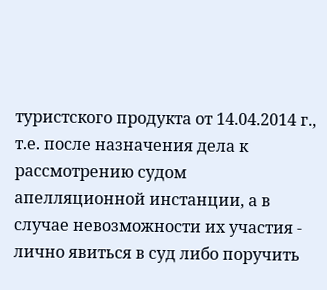туристского продукта от 14.04.2014 г., т.е. после назначения дела к рассмотрению судом апелляционной инстанции, а в случае невозможности их участия - лично явиться в суд либо поручить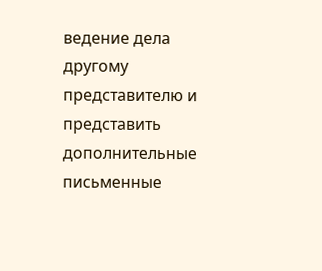ведение дела другому представителю и представить дополнительные письменные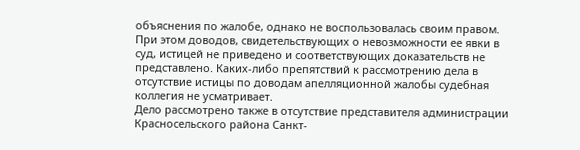объяснения по жалобе, однако не воспользовалась своим правом. При этом доводов, свидетельствующих о невозможности ее явки в суд, истицей не приведено и соответствующих доказательств не представлено. Каких-либо препятствий к рассмотрению дела в отсутствие истицы по доводам апелляционной жалобы судебная коллегия не усматривает.
Дело рассмотрено также в отсутствие представителя администрации Красносельского района Санкт-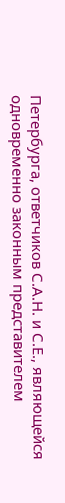Петербурга, ответчиков С.А.Н. и С.Е., являющейся одновременно законным представителем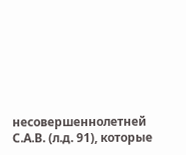несовершеннолетней С.А.В. (л.д. 91), которые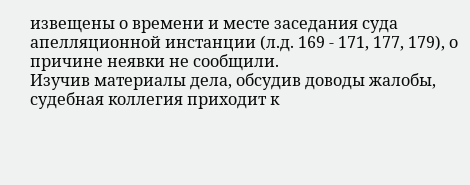извещены о времени и месте заседания суда апелляционной инстанции (л.д. 169 - 171, 177, 179), о причине неявки не сообщили.
Изучив материалы дела, обсудив доводы жалобы, судебная коллегия приходит к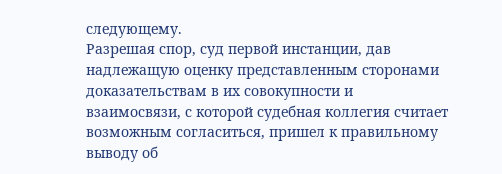следующему.
Разрешая спор, суд первой инстанции, дав надлежащую оценку представленным сторонами доказательствам в их совокупности и взаимосвязи, с которой судебная коллегия считает возможным согласиться, пришел к правильному выводу об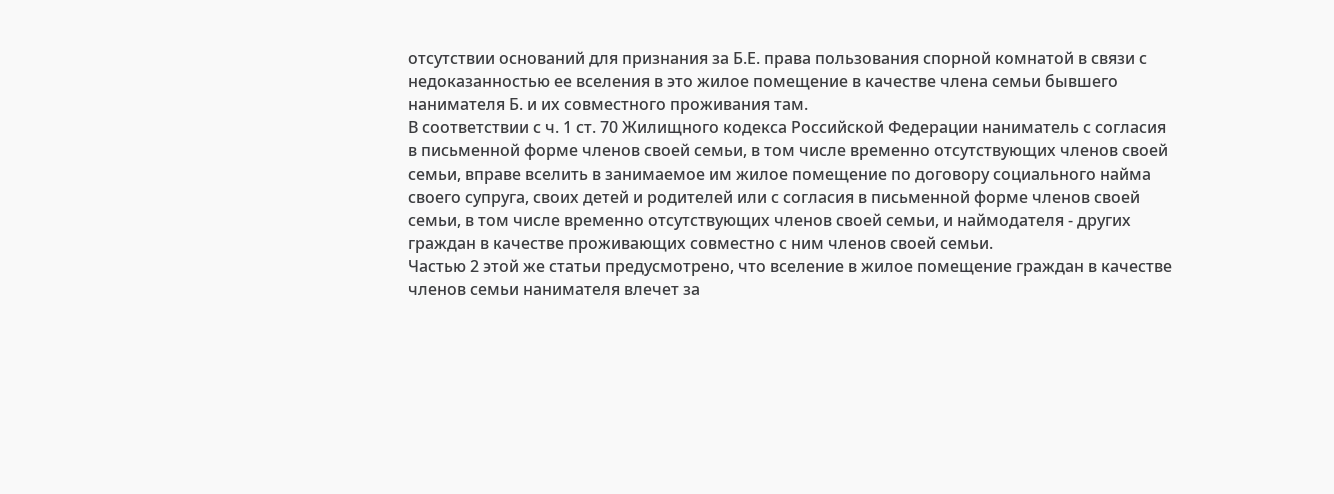отсутствии оснований для признания за Б.Е. права пользования спорной комнатой в связи с недоказанностью ее вселения в это жилое помещение в качестве члена семьи бывшего нанимателя Б. и их совместного проживания там.
В соответствии с ч. 1 ст. 70 Жилищного кодекса Российской Федерации наниматель с согласия в письменной форме членов своей семьи, в том числе временно отсутствующих членов своей семьи, вправе вселить в занимаемое им жилое помещение по договору социального найма своего супруга, своих детей и родителей или с согласия в письменной форме членов своей семьи, в том числе временно отсутствующих членов своей семьи, и наймодателя - других граждан в качестве проживающих совместно с ним членов своей семьи.
Частью 2 этой же статьи предусмотрено, что вселение в жилое помещение граждан в качестве членов семьи нанимателя влечет за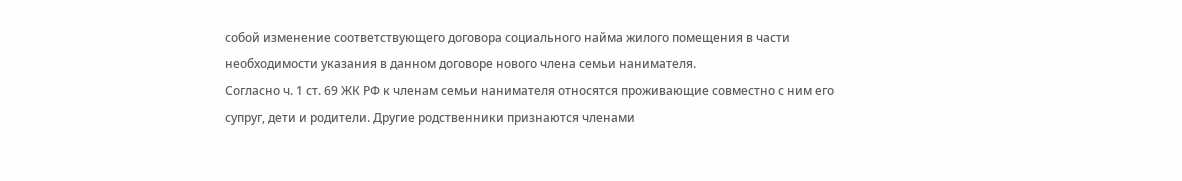собой изменение соответствующего договора социального найма жилого помещения в части необходимости указания в данном договоре нового члена семьи нанимателя.
Согласно ч. 1 ст. 69 ЖК РФ к членам семьи нанимателя относятся проживающие совместно с ним его супруг, дети и родители. Другие родственники признаются членами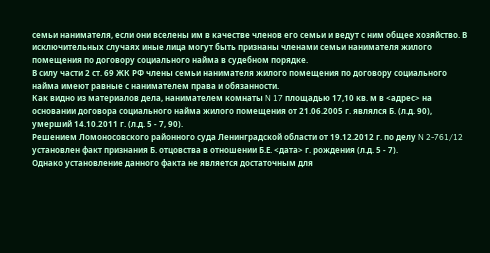семьи нанимателя, если они вселены им в качестве членов его семьи и ведут с ним общее хозяйство. В исключительных случаях иные лица могут быть признаны членами семьи нанимателя жилого помещения по договору социального найма в судебном порядке.
В силу части 2 ст. 69 ЖК РФ члены семьи нанимателя жилого помещения по договору социального найма имеют равные с нанимателем права и обязанности.
Как видно из материалов дела, нанимателем комнаты N 17 площадью 17,10 кв. м в <адрес> на основании договора социального найма жилого помещения от 21.06.2005 г. являлся Б. (л.д. 90), умерший 14.10.2011 г. (л.д. 5 - 7, 90).
Решением Ломоносовского районного суда Ленинградской области от 19.12.2012 г. по делу N 2-761/12 установлен факт признания Б. отцовства в отношении Б.Е. <дата> г. рождения (л.д. 5 - 7).
Однако установление данного факта не является достаточным для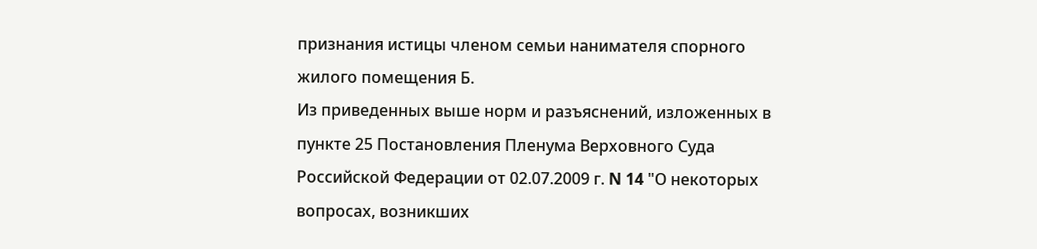признания истицы членом семьи нанимателя спорного жилого помещения Б.
Из приведенных выше норм и разъяснений, изложенных в пункте 25 Постановления Пленума Верховного Суда Российской Федерации от 02.07.2009 г. N 14 "О некоторых вопросах, возникших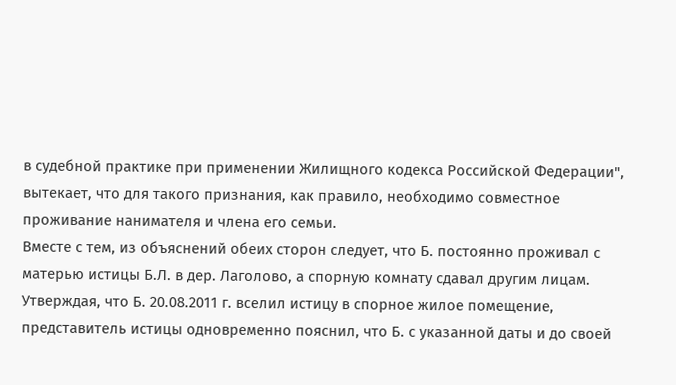в судебной практике при применении Жилищного кодекса Российской Федерации", вытекает, что для такого признания, как правило, необходимо совместное проживание нанимателя и члена его семьи.
Вместе с тем, из объяснений обеих сторон следует, что Б. постоянно проживал с матерью истицы Б.Л. в дер. Лаголово, а спорную комнату сдавал другим лицам.
Утверждая, что Б. 20.08.2011 г. вселил истицу в спорное жилое помещение, представитель истицы одновременно пояснил, что Б. с указанной даты и до своей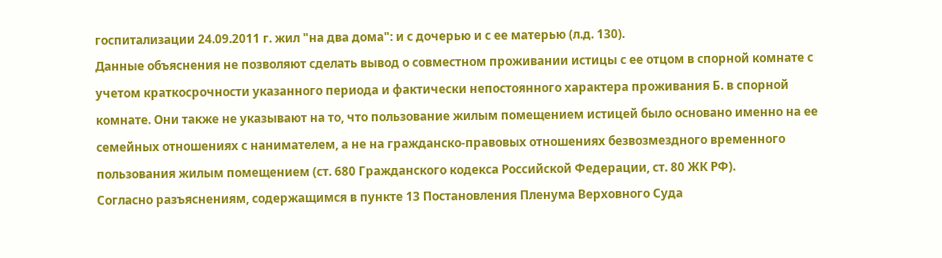госпитализации 24.09.2011 г. жил "на два дома": и с дочерью и с ее матерью (л.д. 130).
Данные объяснения не позволяют сделать вывод о совместном проживании истицы с ее отцом в спорной комнате с учетом краткосрочности указанного периода и фактически непостоянного характера проживания Б. в спорной комнате. Они также не указывают на то, что пользование жилым помещением истицей было основано именно на ее семейных отношениях с нанимателем, а не на гражданско-правовых отношениях безвозмездного временного пользования жилым помещением (ст. 680 Гражданского кодекса Российской Федерации, ст. 80 ЖК РФ).
Согласно разъяснениям, содержащимся в пункте 13 Постановления Пленума Верховного Суда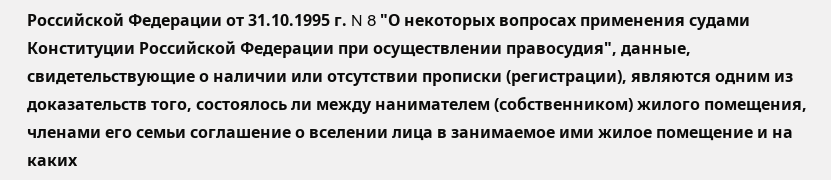Российской Федерации от 31.10.1995 г. N 8 "О некоторых вопросах применения судами Конституции Российской Федерации при осуществлении правосудия", данные, свидетельствующие о наличии или отсутствии прописки (регистрации), являются одним из доказательств того, состоялось ли между нанимателем (собственником) жилого помещения, членами его семьи соглашение о вселении лица в занимаемое ими жилое помещение и на каких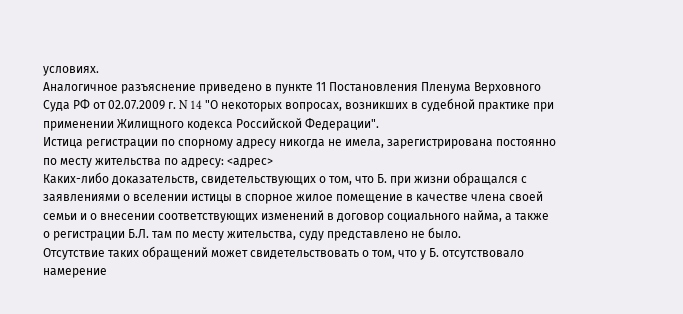условиях.
Аналогичное разъяснение приведено в пункте 11 Постановления Пленума Верховного Суда РФ от 02.07.2009 г. N 14 "О некоторых вопросах, возникших в судебной практике при применении Жилищного кодекса Российской Федерации".
Истица регистрации по спорному адресу никогда не имела, зарегистрирована постоянно по месту жительства по адресу: <адрес>
Каких-либо доказательств, свидетельствующих о том, что Б. при жизни обращался с заявлениями о вселении истицы в спорное жилое помещение в качестве члена своей семьи и о внесении соответствующих изменений в договор социального найма, а также о регистрации Б.Л. там по месту жительства, суду представлено не было.
Отсутствие таких обращений может свидетельствовать о том, что у Б. отсутствовало намерение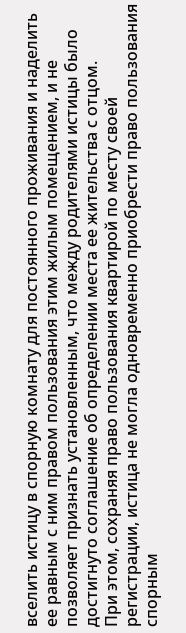вселить истицу в спорную комнату для постоянного проживания и наделить ее равным с ним правом пользования этим жилым помещением, и не позволяет признать установленным, что между родителями истицы было достигнуто соглашение об определении места ее жительства с отцом.
При этом, сохраняя право пользования квартирой по месту своей регистрации, истица не могла одновременно приобрести право пользования спорным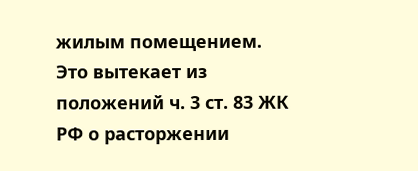жилым помещением. Это вытекает из положений ч. 3 ст. 83 ЖК РФ о расторжении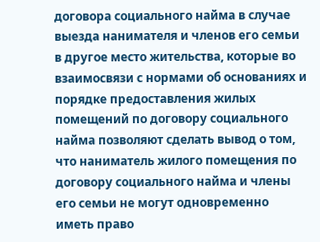договора социального найма в случае выезда нанимателя и членов его семьи в другое место жительства, которые во взаимосвязи с нормами об основаниях и порядке предоставления жилых помещений по договору социального найма позволяют сделать вывод о том, что наниматель жилого помещения по договору социального найма и члены его семьи не могут одновременно иметь право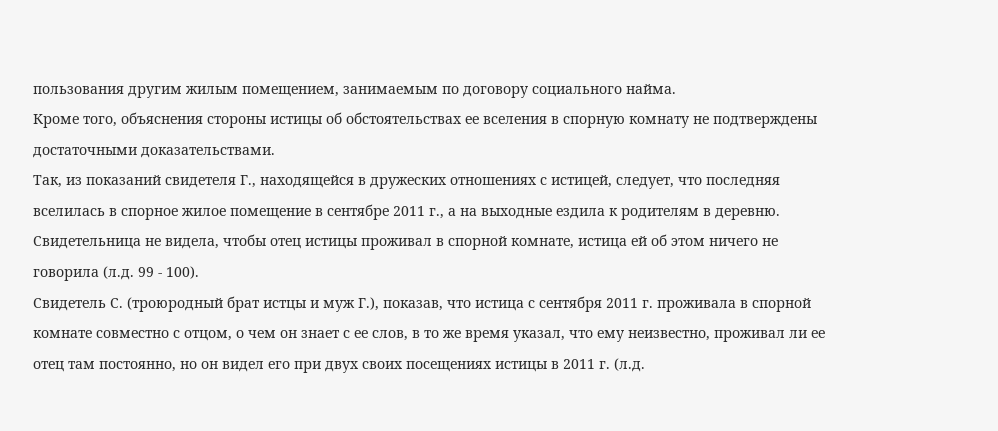пользования другим жилым помещением, занимаемым по договору социального найма.
Кроме того, объяснения стороны истицы об обстоятельствах ее вселения в спорную комнату не подтверждены достаточными доказательствами.
Так, из показаний свидетеля Г., находящейся в дружеских отношениях с истицей, следует, что последняя вселилась в спорное жилое помещение в сентябре 2011 г., а на выходные ездила к родителям в деревню. Свидетельница не видела, чтобы отец истицы проживал в спорной комнате, истица ей об этом ничего не говорила (л.д. 99 - 100).
Свидетель С. (троюродный брат истцы и муж Г.), показав, что истица с сентября 2011 г. проживала в спорной комнате совместно с отцом, о чем он знает с ее слов, в то же время указал, что ему неизвестно, проживал ли ее отец там постоянно, но он видел его при двух своих посещениях истицы в 2011 г. (л.д.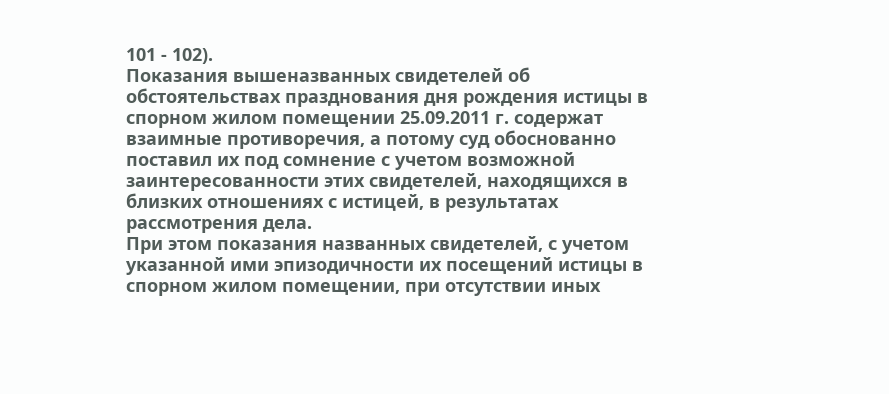101 - 102).
Показания вышеназванных свидетелей об обстоятельствах празднования дня рождения истицы в спорном жилом помещении 25.09.2011 г. содержат взаимные противоречия, а потому суд обоснованно поставил их под сомнение с учетом возможной заинтересованности этих свидетелей, находящихся в близких отношениях с истицей, в результатах рассмотрения дела.
При этом показания названных свидетелей, с учетом указанной ими эпизодичности их посещений истицы в спорном жилом помещении, при отсутствии иных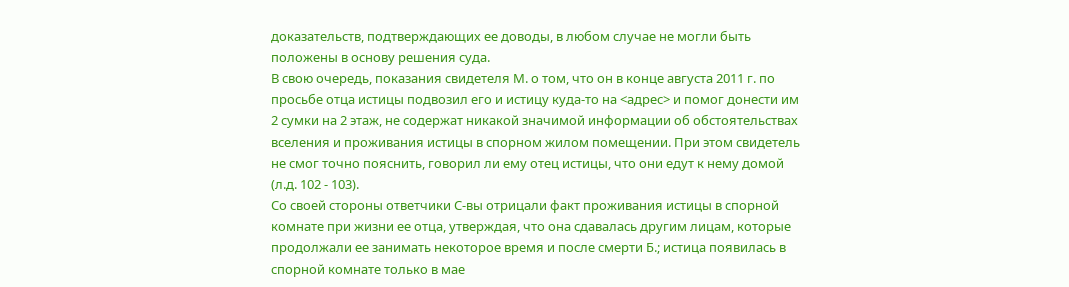доказательств, подтверждающих ее доводы, в любом случае не могли быть положены в основу решения суда.
В свою очередь, показания свидетеля М. о том, что он в конце августа 2011 г. по просьбе отца истицы подвозил его и истицу куда-то на <адрес> и помог донести им 2 сумки на 2 этаж, не содержат никакой значимой информации об обстоятельствах вселения и проживания истицы в спорном жилом помещении. При этом свидетель не смог точно пояснить, говорил ли ему отец истицы, что они едут к нему домой (л.д. 102 - 103).
Со своей стороны ответчики С-вы отрицали факт проживания истицы в спорной комнате при жизни ее отца, утверждая, что она сдавалась другим лицам, которые продолжали ее занимать некоторое время и после смерти Б.; истица появилась в спорной комнате только в мае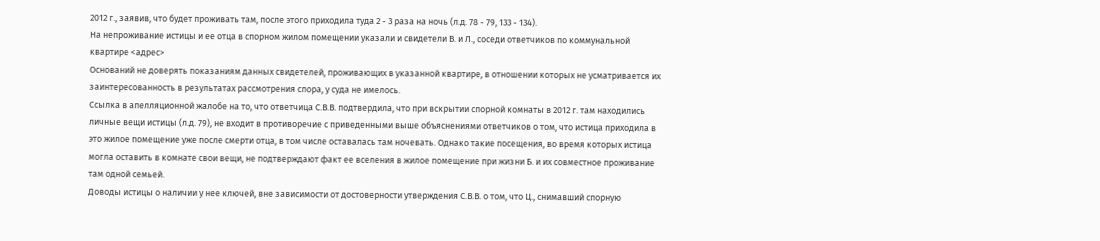2012 г., заявив, что будет проживать там, после этого приходила туда 2 - 3 раза на ночь (л.д. 78 - 79, 133 - 134).
На непроживание истицы и ее отца в спорном жилом помещении указали и свидетели В. и Л., соседи ответчиков по коммунальной квартире <адрес>
Оснований не доверять показаниям данных свидетелей, проживающих в указанной квартире, в отношении которых не усматривается их заинтересованность в результатах рассмотрения спора, у суда не имелось.
Ссылка в апелляционной жалобе на то, что ответчица С.В.В. подтвердила, что при вскрытии спорной комнаты в 2012 г. там находились личные вещи истицы (л.д. 79), не входит в противоречие с приведенными выше объяснениями ответчиков о том, что истица приходила в это жилое помещение уже после смерти отца, в том числе оставалась там ночевать. Однако такие посещения, во время которых истица могла оставить в комнате свои вещи, не подтверждают факт ее вселения в жилое помещение при жизни Б. и их совместное проживание там одной семьей.
Доводы истицы о наличии у нее ключей, вне зависимости от достоверности утверждения С.В.В. о том, что Ц., снимавший спорную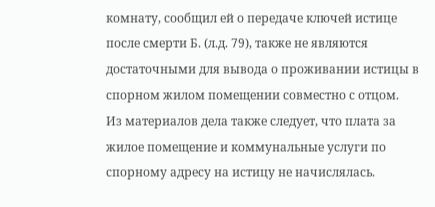комнату, сообщил ей о передаче ключей истице после смерти Б. (л.д. 79), также не являются достаточными для вывода о проживании истицы в спорном жилом помещении совместно с отцом.
Из материалов дела также следует, что плата за жилое помещение и коммунальные услуги по спорному адресу на истицу не начислялась.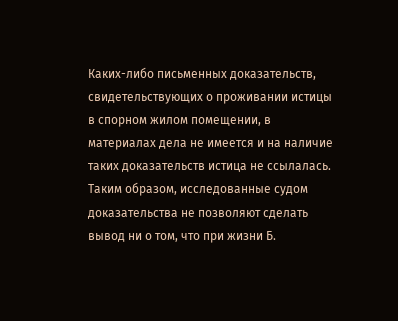Каких-либо письменных доказательств, свидетельствующих о проживании истицы в спорном жилом помещении, в материалах дела не имеется и на наличие таких доказательств истица не ссылалась.
Таким образом, исследованные судом доказательства не позволяют сделать вывод ни о том, что при жизни Б.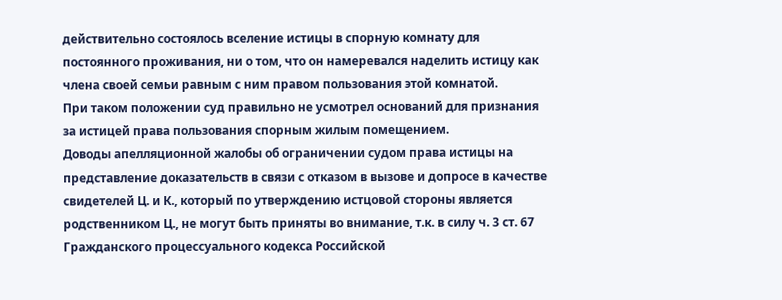действительно состоялось вселение истицы в спорную комнату для постоянного проживания, ни о том, что он намеревался наделить истицу как члена своей семьи равным с ним правом пользования этой комнатой.
При таком положении суд правильно не усмотрел оснований для признания за истицей права пользования спорным жилым помещением.
Доводы апелляционной жалобы об ограничении судом права истицы на представление доказательств в связи с отказом в вызове и допросе в качестве свидетелей Ц. и К., который по утверждению истцовой стороны является родственником Ц., не могут быть приняты во внимание, т.к. в силу ч. 3 ст. 67 Гражданского процессуального кодекса Российской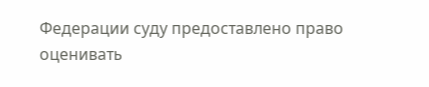Федерации суду предоставлено право оценивать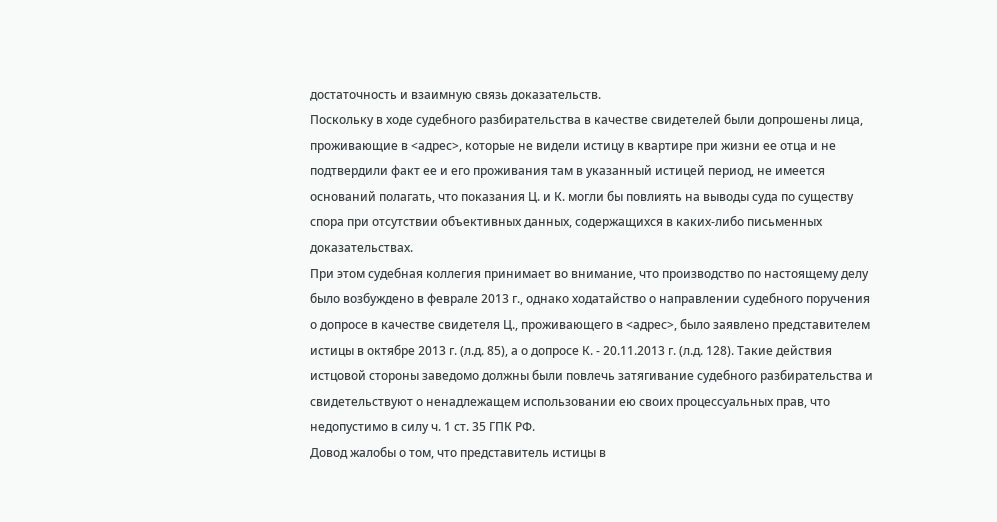достаточность и взаимную связь доказательств.
Поскольку в ходе судебного разбирательства в качестве свидетелей были допрошены лица, проживающие в <адрес>, которые не видели истицу в квартире при жизни ее отца и не подтвердили факт ее и его проживания там в указанный истицей период, не имеется оснований полагать, что показания Ц. и К. могли бы повлиять на выводы суда по существу спора при отсутствии объективных данных, содержащихся в каких-либо письменных доказательствах.
При этом судебная коллегия принимает во внимание, что производство по настоящему делу было возбуждено в феврале 2013 г., однако ходатайство о направлении судебного поручения о допросе в качестве свидетеля Ц., проживающего в <адрес>, было заявлено представителем истицы в октябре 2013 г. (л.д. 85), а о допросе К. - 20.11.2013 г. (л.д. 128). Такие действия истцовой стороны заведомо должны были повлечь затягивание судебного разбирательства и свидетельствуют о ненадлежащем использовании ею своих процессуальных прав, что недопустимо в силу ч. 1 ст. 35 ГПК РФ.
Довод жалобы о том, что представитель истицы в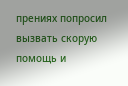прениях попросил вызвать скорую помощь и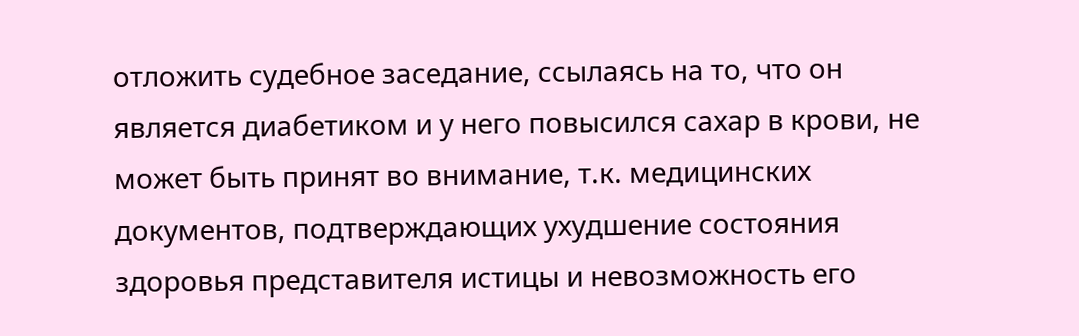отложить судебное заседание, ссылаясь на то, что он является диабетиком и у него повысился сахар в крови, не может быть принят во внимание, т.к. медицинских документов, подтверждающих ухудшение состояния здоровья представителя истицы и невозможность его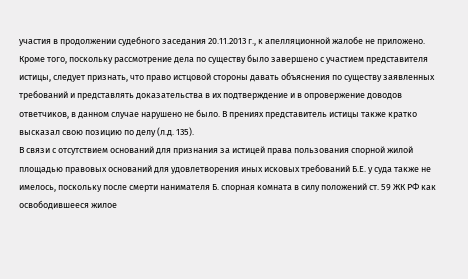участия в продолжении судебного заседания 20.11.2013 г., к апелляционной жалобе не приложено.
Кроме того, поскольку рассмотрение дела по существу было завершено с участием представителя истицы, следует признать, что право истцовой стороны давать объяснения по существу заявленных требований и представлять доказательства в их подтверждение и в опровержение доводов ответчиков, в данном случае нарушено не было. В прениях представитель истицы также кратко высказал свою позицию по делу (л.д. 135).
В связи с отсутствием оснований для признания за истицей права пользования спорной жилой площадью правовых оснований для удовлетворения иных исковых требований Б.Е. у суда также не имелось, поскольку после смерти нанимателя Б. спорная комната в силу положений ст. 59 ЖК РФ как освободившееся жилое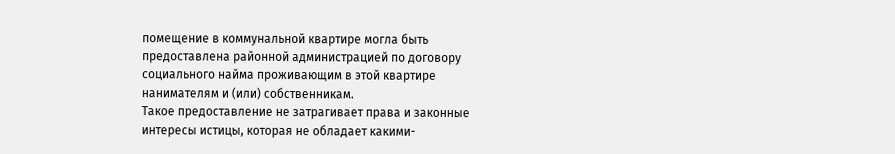помещение в коммунальной квартире могла быть предоставлена районной администрацией по договору социального найма проживающим в этой квартире нанимателям и (или) собственникам.
Такое предоставление не затрагивает права и законные интересы истицы, которая не обладает какими-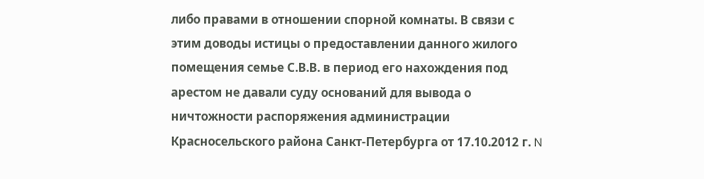либо правами в отношении спорной комнаты. В связи с этим доводы истицы о предоставлении данного жилого помещения семье С.В.В. в период его нахождения под арестом не давали суду оснований для вывода о ничтожности распоряжения администрации Красносельского района Санкт-Петербурга от 17.10.2012 г. N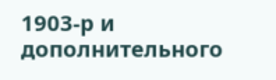1903-р и дополнительного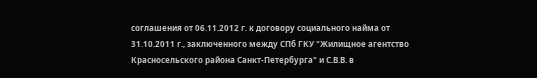соглашения от 06.11.2012 г. к договору социального найма от 31.10.2011 г., заключенного между СПб ГКУ "Жилищное агентство Красносельского района Санкт-Петербурга" и С.В.В. в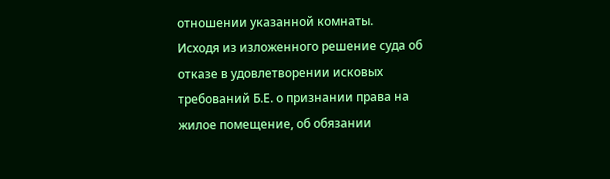отношении указанной комнаты.
Исходя из изложенного решение суда об отказе в удовлетворении исковых требований Б.Е. о признании права на жилое помещение, об обязании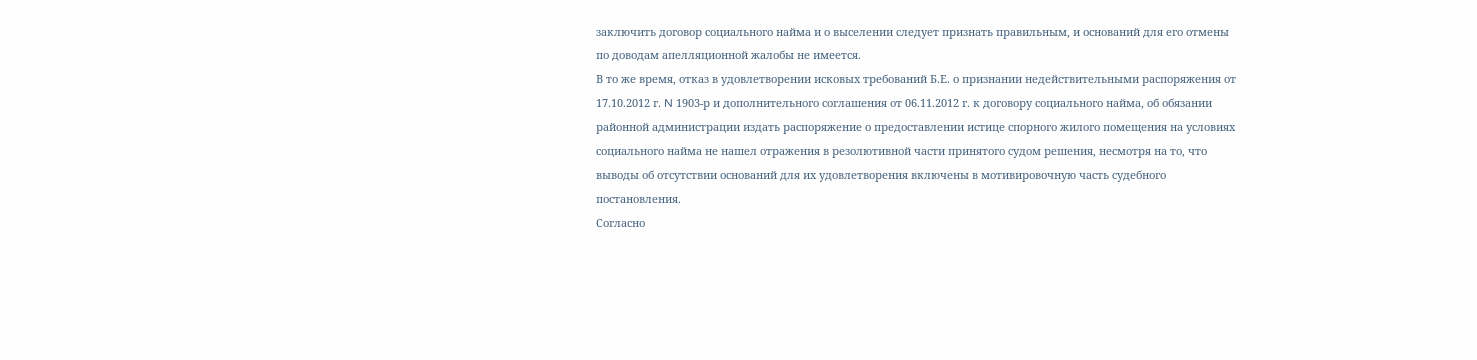заключить договор социального найма и о выселении следует признать правильным, и оснований для его отмены по доводам апелляционной жалобы не имеется.
В то же время, отказ в удовлетворении исковых требований Б.Е. о признании недействительными распоряжения от 17.10.2012 г. N 1903-р и дополнительного соглашения от 06.11.2012 г. к договору социального найма, об обязании районной администрации издать распоряжение о предоставлении истице спорного жилого помещения на условиях социального найма не нашел отражения в резолютивной части принятого судом решения, несмотря на то, что выводы об отсутствии оснований для их удовлетворения включены в мотивировочную часть судебного постановления.
Согласно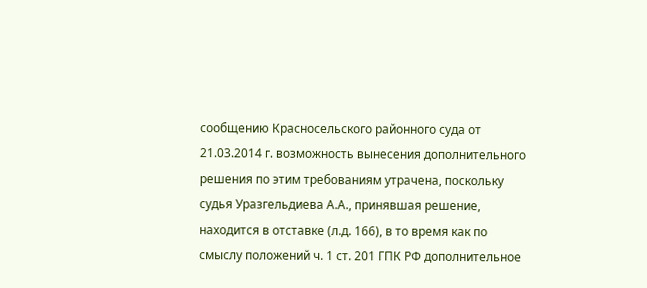сообщению Красносельского районного суда от 21.03.2014 г. возможность вынесения дополнительного решения по этим требованиям утрачена, поскольку судья Уразгельдиева А.А., принявшая решение, находится в отставке (л.д. 166), в то время как по смыслу положений ч. 1 ст. 201 ГПК РФ дополнительное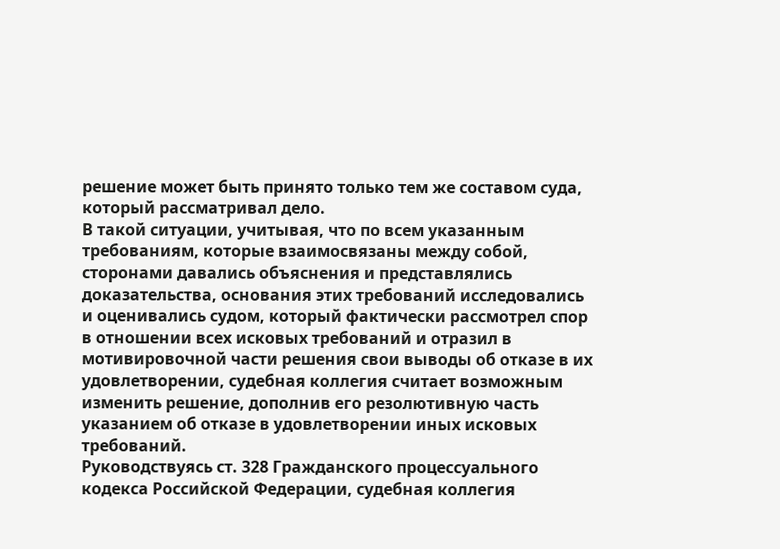решение может быть принято только тем же составом суда, который рассматривал дело.
В такой ситуации, учитывая, что по всем указанным требованиям, которые взаимосвязаны между собой, сторонами давались объяснения и представлялись доказательства, основания этих требований исследовались и оценивались судом, который фактически рассмотрел спор в отношении всех исковых требований и отразил в мотивировочной части решения свои выводы об отказе в их удовлетворении, судебная коллегия считает возможным изменить решение, дополнив его резолютивную часть указанием об отказе в удовлетворении иных исковых требований.
Руководствуясь ст. 328 Гражданского процессуального кодекса Российской Федерации, судебная коллегия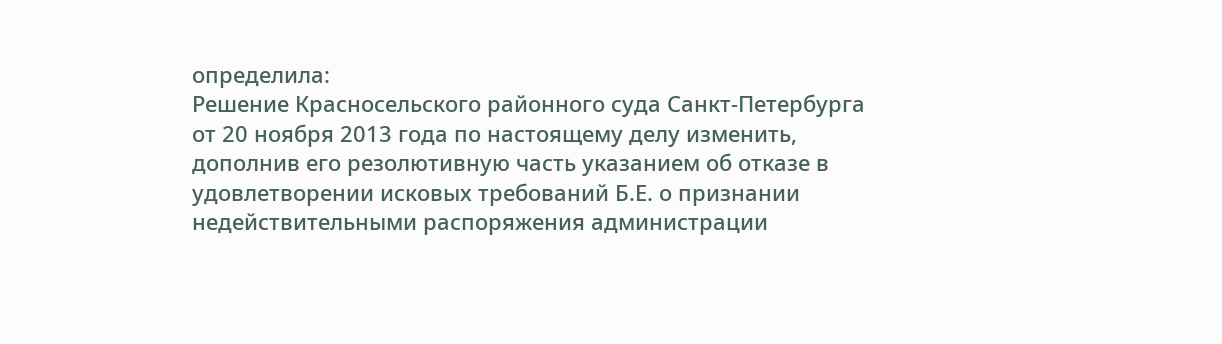определила:
Решение Красносельского районного суда Санкт-Петербурга от 20 ноября 2013 года по настоящему делу изменить, дополнив его резолютивную часть указанием об отказе в удовлетворении исковых требований Б.Е. о признании недействительными распоряжения администрации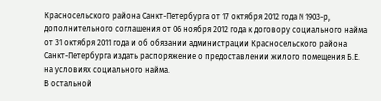Красносельского района Санкт-Петербурга от 17 октября 2012 года N 1903-р, дополнительного соглашения от 06 ноября 2012 года к договору социального найма от 31 октября 2011 года и об обязании администрации Красносельского района Санкт-Петербурга издать распоряжение о предоставлении жилого помещения Б.Е. на условиях социального найма.
В остальной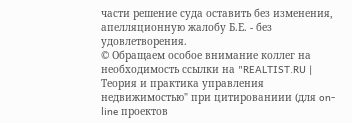части решение суда оставить без изменения, апелляционную жалобу Б.Е. - без удовлетворения.
© Обращаем особое внимание коллег на необходимость ссылки на "REALTIST.RU | Теория и практика управления недвижимостью" при цитированиии (для on-line проектов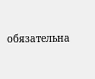обязательна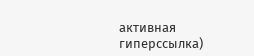активная гиперссылка)